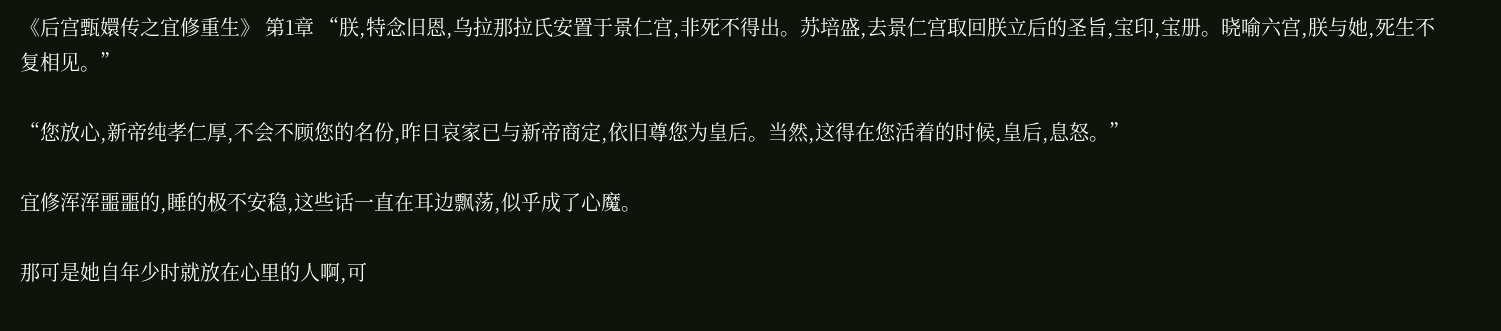《后宫甄嬛传之宜修重生》 第1章 “朕,特念旧恩,乌拉那拉氏安置于景仁宫,非死不得出。苏培盛,去景仁宫取回朕立后的圣旨,宝印,宝册。晓喻六宫,朕与她,死生不复相见。”

“您放心,新帝纯孝仁厚,不会不顾您的名份,昨日哀家已与新帝商定,依旧尊您为皇后。当然,这得在您活着的时候,皇后,息怒。”

宜修浑浑噩噩的,睡的极不安稳,这些话一直在耳边飘荡,似乎成了心魔。

那可是她自年少时就放在心里的人啊,可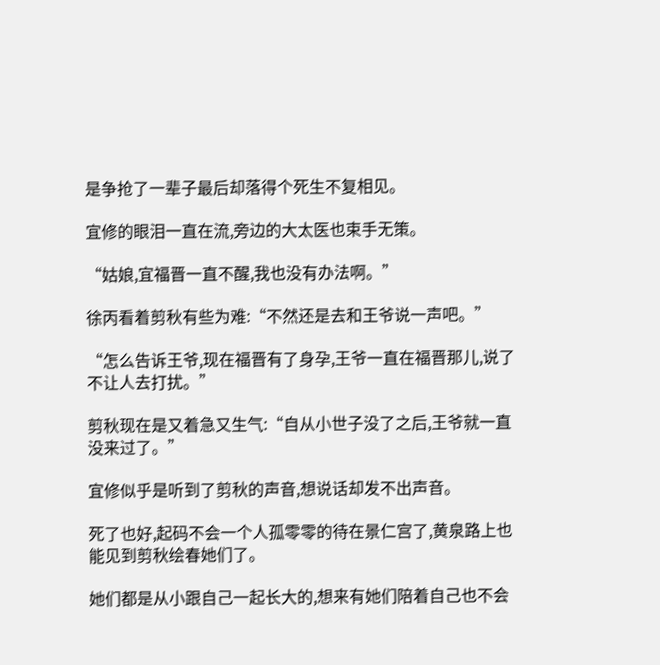是争抢了一辈子最后却落得个死生不复相见。

宜修的眼泪一直在流,旁边的大太医也束手无策。

“姑娘,宜福晋一直不醒,我也没有办法啊。”

徐丙看着剪秋有些为难:“不然还是去和王爷说一声吧。”

“怎么告诉王爷,现在福晋有了身孕,王爷一直在福晋那儿,说了不让人去打扰。”

剪秋现在是又着急又生气:“自从小世子没了之后,王爷就一直没来过了。”

宜修似乎是听到了剪秋的声音,想说话却发不出声音。

死了也好,起码不会一个人孤零零的待在景仁宫了,黄泉路上也能见到剪秋绘春她们了。

她们都是从小跟自己一起长大的,想来有她们陪着自己也不会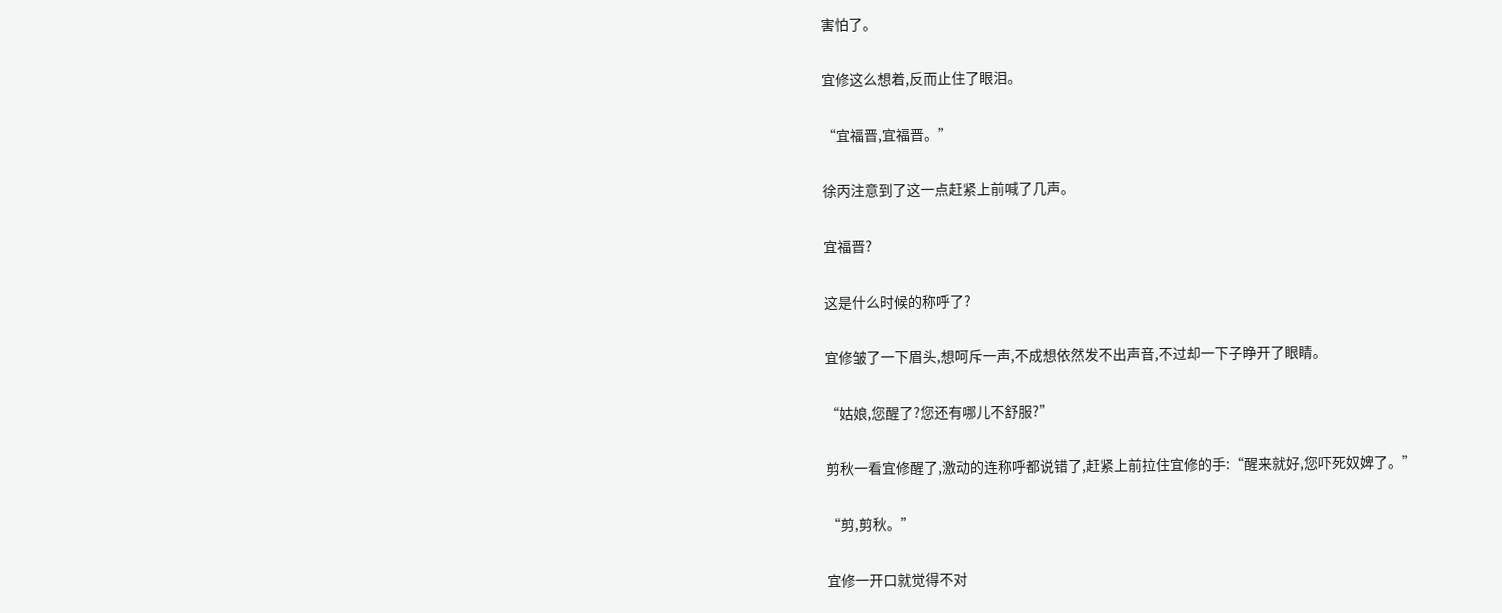害怕了。

宜修这么想着,反而止住了眼泪。

“宜福晋,宜福晋。”

徐丙注意到了这一点赶紧上前喊了几声。

宜福晋?

这是什么时候的称呼了?

宜修皱了一下眉头,想呵斥一声,不成想依然发不出声音,不过却一下子睁开了眼睛。

“姑娘,您醒了?您还有哪儿不舒服?”

剪秋一看宜修醒了,激动的连称呼都说错了,赶紧上前拉住宜修的手:“醒来就好,您吓死奴婢了。”

“剪,剪秋。”

宜修一开口就觉得不对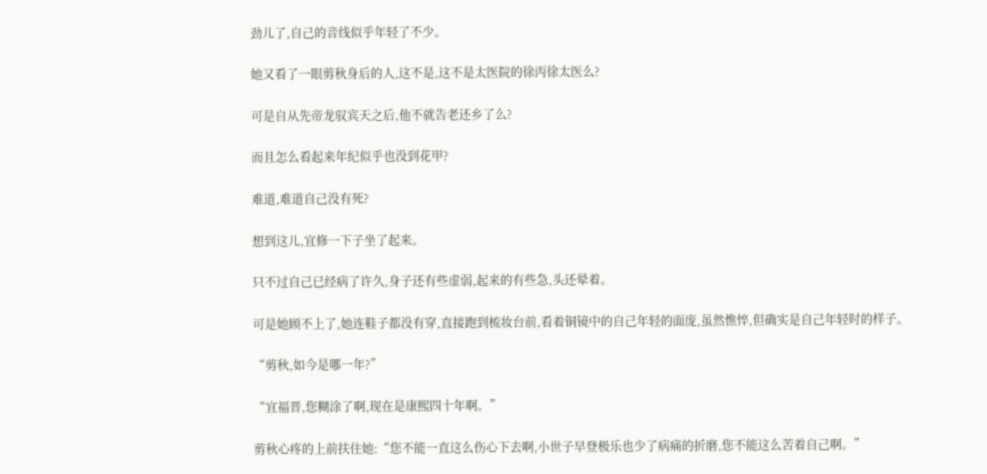劲儿了,自己的音线似乎年轻了不少。

她又看了一眼剪秋身后的人,这不是,这不是太医院的徐丙徐太医么?

可是自从先帝龙驭宾天之后,他不就告老还乡了么?

而且怎么看起来年纪似乎也没到花甲?

难道,难道自己没有死?

想到这儿,宜修一下子坐了起来。

只不过自己已经病了许久,身子还有些虚弱,起来的有些急,头还晕着。

可是她顾不上了,她连鞋子都没有穿,直接跑到梳妆台前,看着铜镜中的自己年轻的面庞,虽然憔悴,但确实是自己年轻时的样子。

“剪秋,如今是哪一年?”

“宜福晋,您糊涂了啊,现在是康熙四十年啊。”

剪秋心疼的上前扶住她:“您不能一直这么伤心下去啊,小世子早登极乐也少了病痛的折磨,您不能这么苦着自己啊。”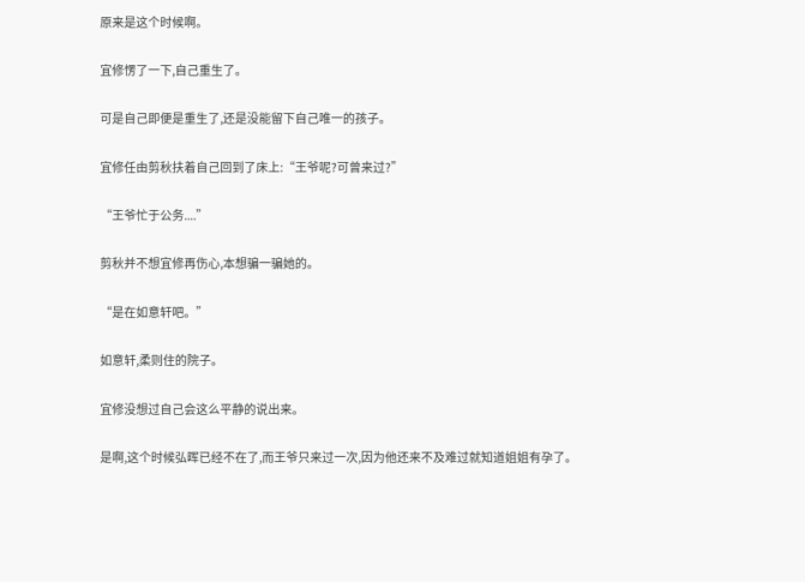原来是这个时候啊。

宜修愣了一下,自己重生了。

可是自己即便是重生了,还是没能留下自己唯一的孩子。

宜修任由剪秋扶着自己回到了床上:“王爷呢?可曾来过?”

“王爷忙于公务....”

剪秋并不想宜修再伤心,本想骗一骗她的。

“是在如意轩吧。”

如意轩,柔则住的院子。

宜修没想过自己会这么平静的说出来。

是啊,这个时候弘晖已经不在了,而王爷只来过一次,因为他还来不及难过就知道姐姐有孕了。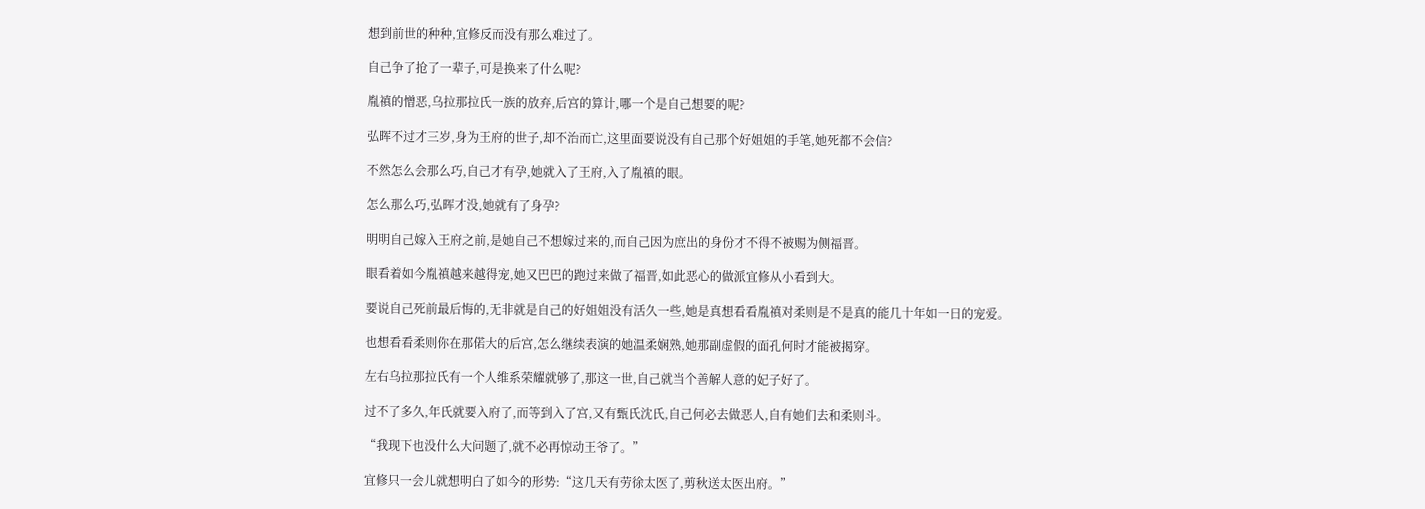想到前世的种种,宜修反而没有那么难过了。

自己争了抢了一辈子,可是换来了什么呢?

胤禛的憎恶,乌拉那拉氏一族的放弃,后宫的算计,哪一个是自己想要的呢?

弘晖不过才三岁,身为王府的世子,却不治而亡,这里面要说没有自己那个好姐姐的手笔,她死都不会信?

不然怎么会那么巧,自己才有孕,她就入了王府,入了胤禛的眼。

怎么那么巧,弘晖才没,她就有了身孕?

明明自己嫁入王府之前,是她自己不想嫁过来的,而自己因为庶出的身份才不得不被赐为侧福晋。

眼看着如今胤禛越来越得宠,她又巴巴的跑过来做了福晋,如此恶心的做派宜修从小看到大。

要说自己死前最后悔的,无非就是自己的好姐姐没有活久一些,她是真想看看胤禛对柔则是不是真的能几十年如一日的宠爱。

也想看看柔则你在那偌大的后宫,怎么继续表演的她温柔娴熟,她那副虚假的面孔何时才能被揭穿。

左右乌拉那拉氏有一个人维系荣耀就够了,那这一世,自己就当个善解人意的妃子好了。

过不了多久,年氏就要入府了,而等到入了宫,又有甄氏沈氏,自己何必去做恶人,自有她们去和柔则斗。

“我现下也没什么大问题了,就不必再惊动王爷了。”

宜修只一会儿就想明白了如今的形势:“这几天有劳徐太医了,剪秋送太医出府。”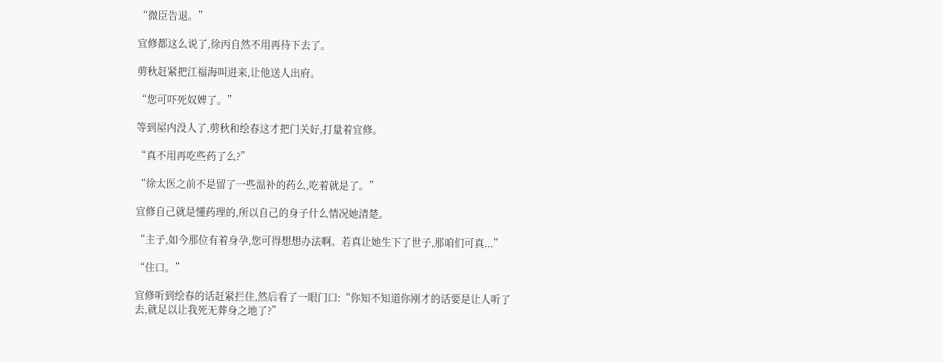“微臣告退。”

宜修都这么说了,徐丙自然不用再待下去了。

剪秋赶紧把江福海叫进来,让他送人出府。

“您可吓死奴婢了。”

等到屋内没人了,剪秋和绘春这才把门关好,打量着宜修。

“真不用再吃些药了么?”

“徐太医之前不是留了一些温补的药么,吃着就是了。”

宜修自己就是懂药理的,所以自己的身子什么情况她清楚。

“主子,如今那位有着身孕,您可得想想办法啊。若真让她生下了世子,那咱们可真...”

“住口。”

宜修听到绘春的话赶紧拦住,然后看了一眼门口:“你知不知道你刚才的话要是让人听了去,就足以让我死无葬身之地了?”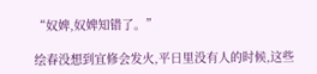“奴婢,奴婢知错了。”

绘春没想到宜修会发火,平日里没有人的时候,这些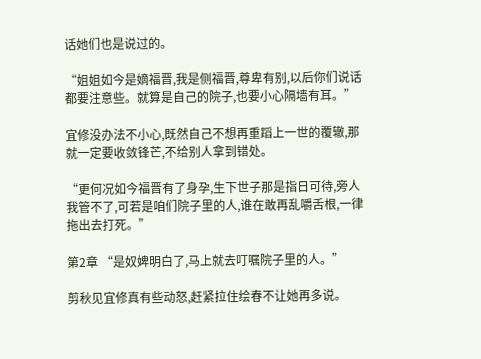话她们也是说过的。

“姐姐如今是嫡福晋,我是侧福晋,尊卑有别,以后你们说话都要注意些。就算是自己的院子,也要小心隔墙有耳。”

宜修没办法不小心,既然自己不想再重蹈上一世的覆辙,那就一定要收敛锋芒,不给别人拿到错处。

“更何况如今福晋有了身孕,生下世子那是指日可待,旁人我管不了,可若是咱们院子里的人,谁在敢再乱嚼舌根,一律拖出去打死。”

第2章 “是奴婢明白了,马上就去叮嘱院子里的人。”

剪秋见宜修真有些动怒,赶紧拉住绘春不让她再多说。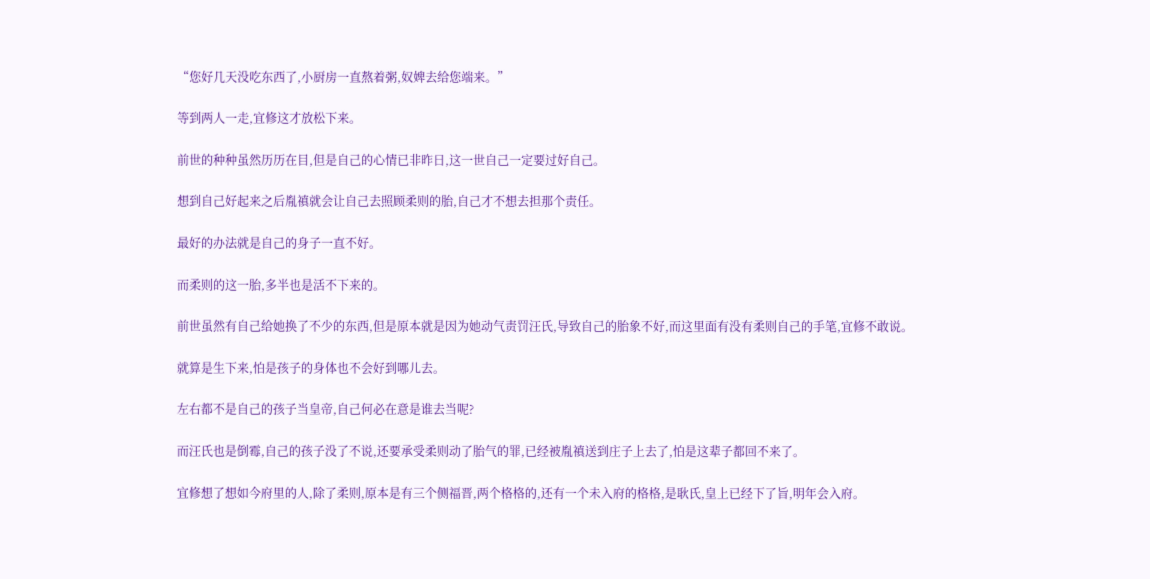“您好几天没吃东西了,小厨房一直熬着粥,奴婢去给您端来。”

等到两人一走,宜修这才放松下来。

前世的种种虽然历历在目,但是自己的心情已非昨日,这一世自己一定要过好自己。

想到自己好起来之后胤禛就会让自己去照顾柔则的胎,自己才不想去担那个责任。

最好的办法就是自己的身子一直不好。

而柔则的这一胎,多半也是活不下来的。

前世虽然有自己给她换了不少的东西,但是原本就是因为她动气责罚汪氏,导致自己的胎象不好,而这里面有没有柔则自己的手笔,宜修不敢说。

就算是生下来,怕是孩子的身体也不会好到哪儿去。

左右都不是自己的孩子当皇帝,自己何必在意是谁去当呢?

而汪氏也是倒霉,自己的孩子没了不说,还要承受柔则动了胎气的罪,已经被胤禛送到庄子上去了,怕是这辈子都回不来了。

宜修想了想如今府里的人,除了柔则,原本是有三个侧福晋,两个格格的,还有一个未入府的格格,是耿氏,皇上已经下了旨,明年会入府。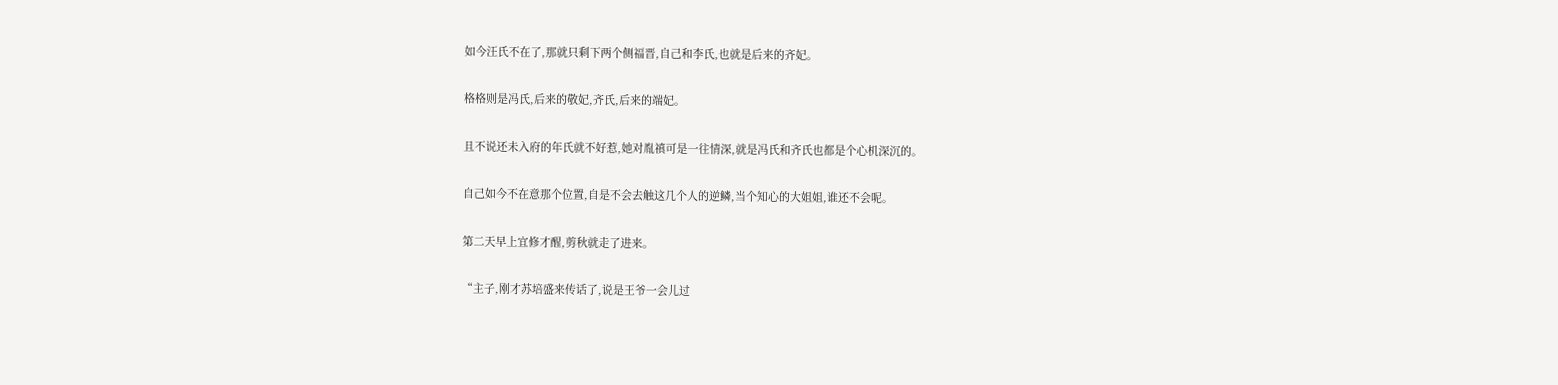如今汪氏不在了,那就只剩下两个侧福晋,自己和李氏,也就是后来的齐妃。

格格则是冯氏,后来的敬妃,齐氏,后来的端妃。

且不说还未入府的年氏就不好惹,她对胤禛可是一往情深,就是冯氏和齐氏也都是个心机深沉的。

自己如今不在意那个位置,自是不会去触这几个人的逆鳞,当个知心的大姐姐,谁还不会呢。

第二天早上宜修才醒,剪秋就走了进来。

“主子,刚才苏培盛来传话了,说是王爷一会儿过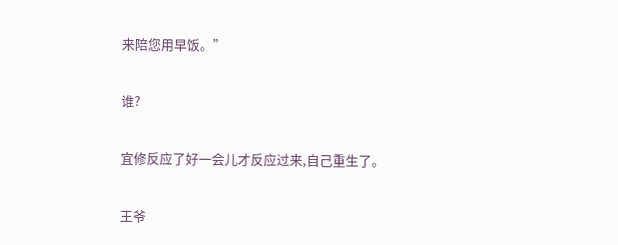来陪您用早饭。”

谁?

宜修反应了好一会儿才反应过来,自己重生了。

王爷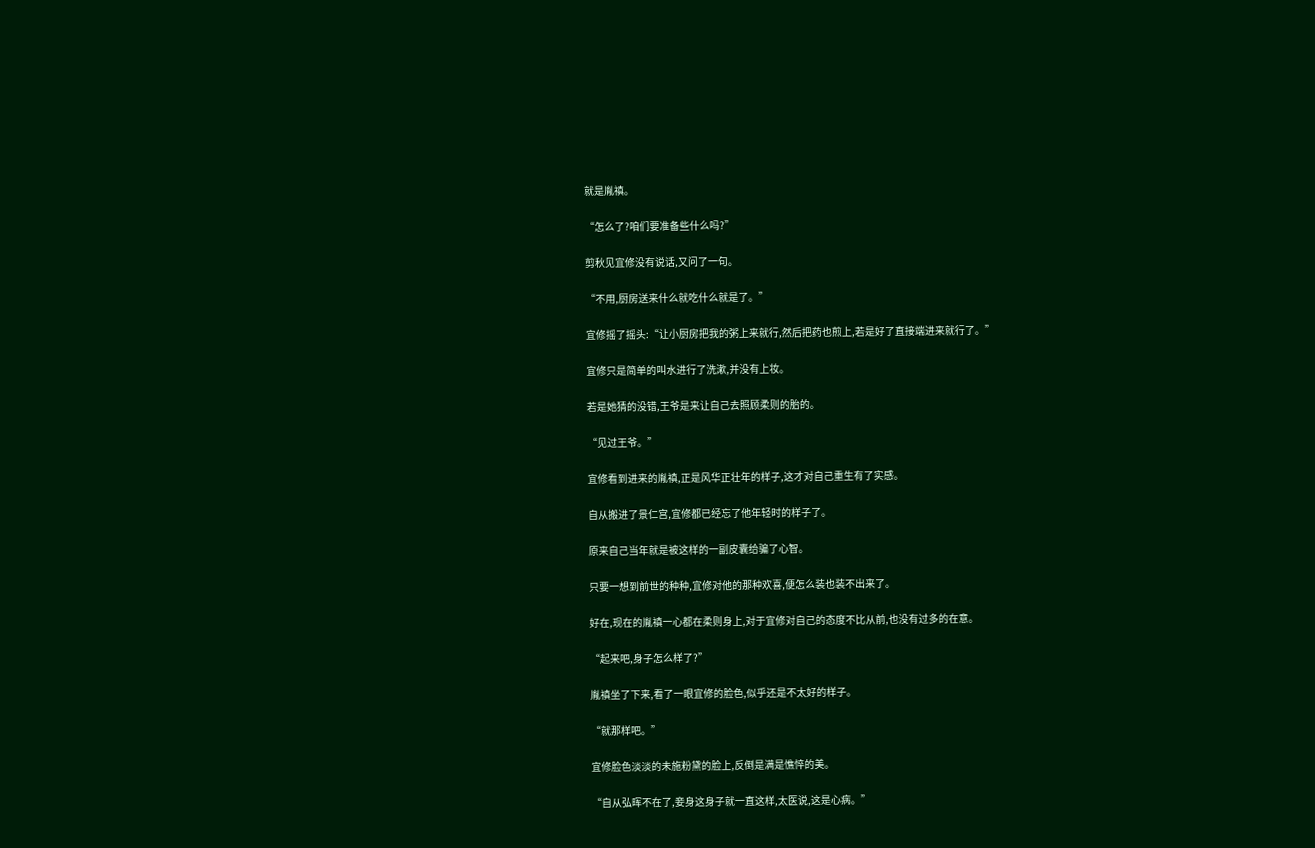就是胤禛。

“怎么了?咱们要准备些什么吗?”

剪秋见宜修没有说话,又问了一句。

“不用,厨房送来什么就吃什么就是了。”

宜修摇了摇头:“让小厨房把我的粥上来就行,然后把药也煎上,若是好了直接端进来就行了。”

宜修只是简单的叫水进行了洗漱,并没有上妆。

若是她猜的没错,王爷是来让自己去照顾柔则的胎的。

“见过王爷。”

宜修看到进来的胤禛,正是风华正壮年的样子,这才对自己重生有了实感。

自从搬进了景仁宫,宜修都已经忘了他年轻时的样子了。

原来自己当年就是被这样的一副皮囊给骗了心智。

只要一想到前世的种种,宜修对他的那种欢喜,便怎么装也装不出来了。

好在,现在的胤禛一心都在柔则身上,对于宜修对自己的态度不比从前,也没有过多的在意。

“起来吧,身子怎么样了?”

胤禛坐了下来,看了一眼宜修的脸色,似乎还是不太好的样子。

“就那样吧。”

宜修脸色淡淡的未施粉黛的脸上,反倒是满是憔悴的美。

“自从弘晖不在了,妾身这身子就一直这样,太医说,这是心病。”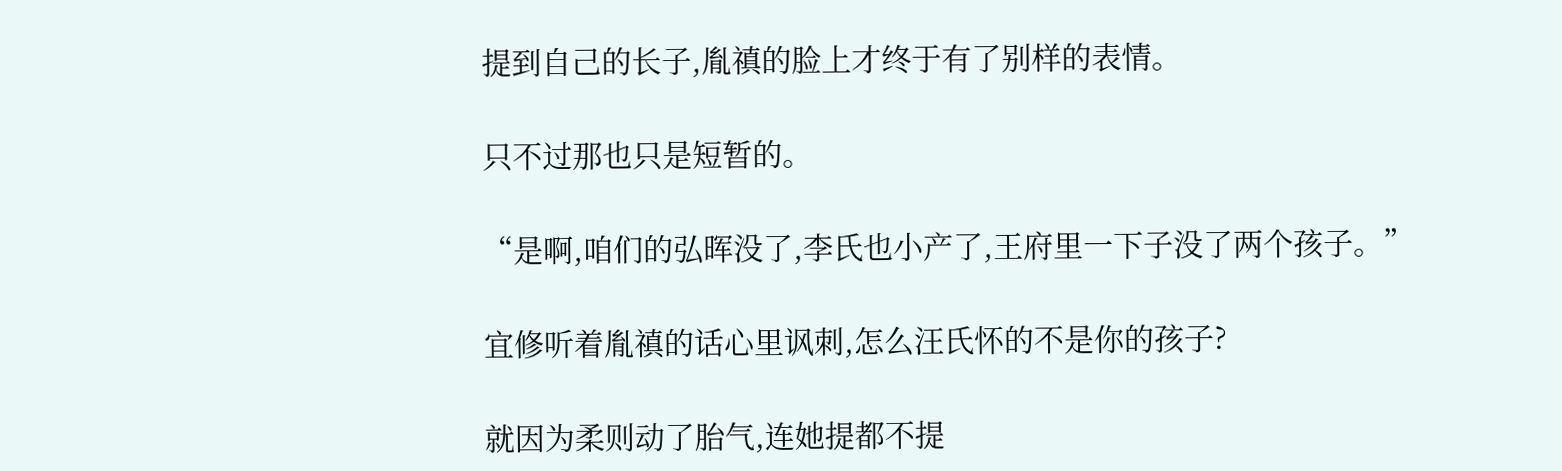提到自己的长子,胤禛的脸上才终于有了别样的表情。

只不过那也只是短暂的。

“是啊,咱们的弘晖没了,李氏也小产了,王府里一下子没了两个孩子。”

宜修听着胤禛的话心里讽刺,怎么汪氏怀的不是你的孩子?

就因为柔则动了胎气,连她提都不提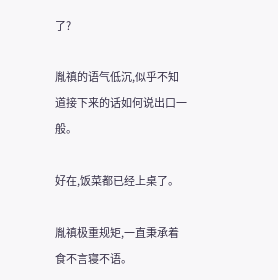了?

胤禛的语气低沉,似乎不知道接下来的话如何说出口一般。

好在,饭菜都已经上桌了。

胤禛极重规矩,一直秉承着食不言寝不语。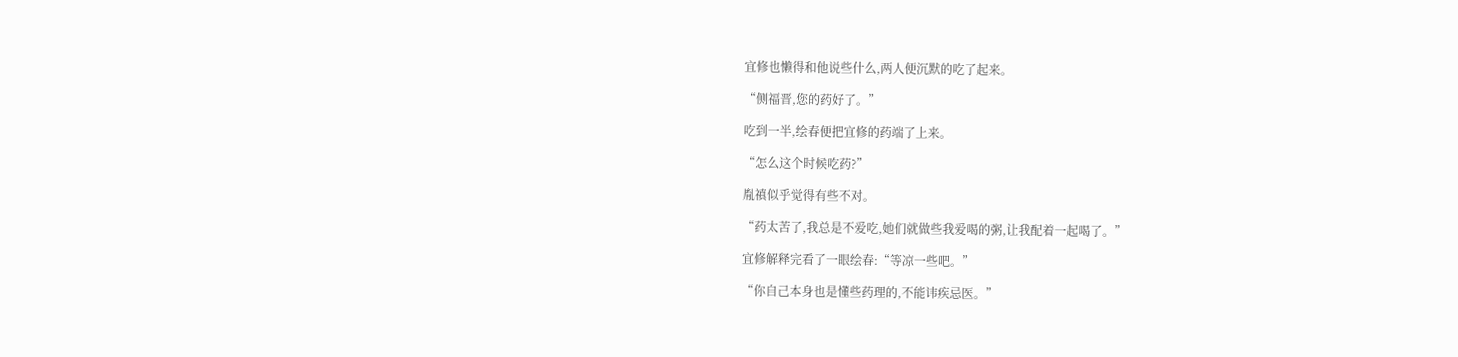宜修也懒得和他说些什么,两人便沉默的吃了起来。

“侧福晋,您的药好了。”

吃到一半,绘春便把宜修的药端了上来。

“怎么这个时候吃药?”

胤禛似乎觉得有些不对。

“药太苦了,我总是不爱吃,她们就做些我爱喝的粥,让我配着一起喝了。”

宜修解释完看了一眼绘春:“等凉一些吧。”

“你自己本身也是懂些药理的,不能讳疾忌医。”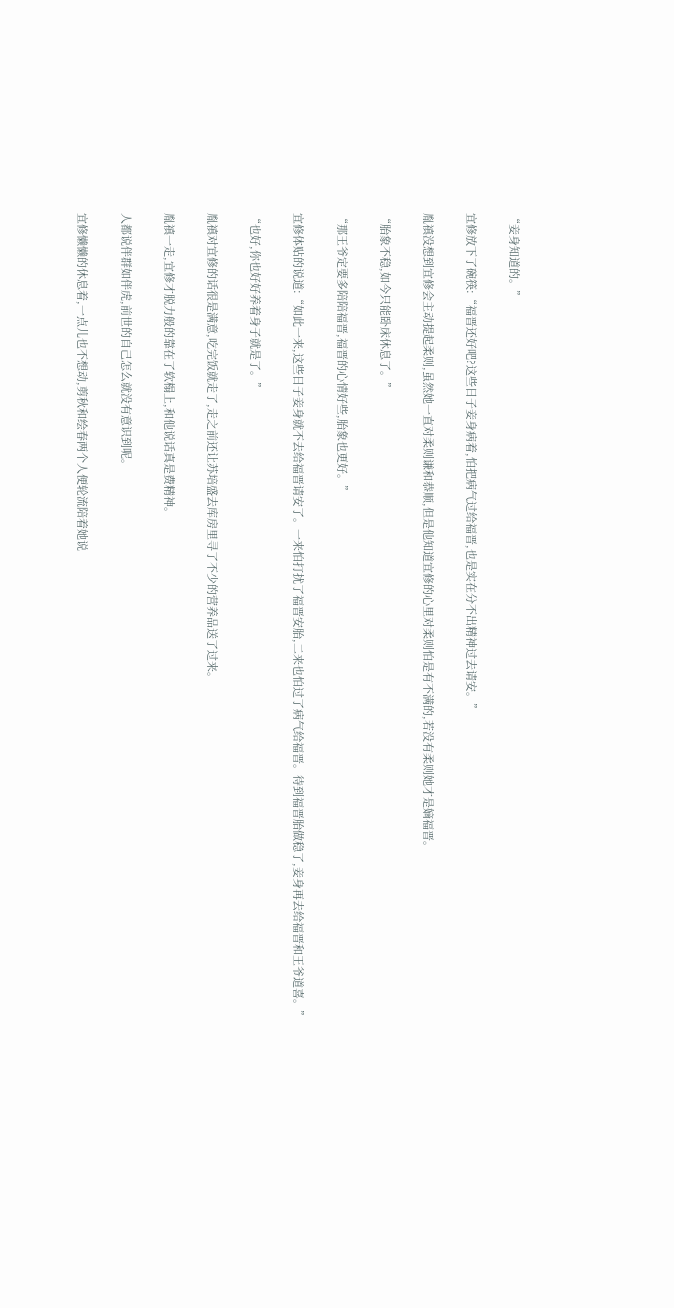“妾身知道的。”

宜修放下了碗筷:“福晋还好吧?这些日子妾身病着,怕把病气过给福晋,也是实在分不出精神过去请安。”

胤禛没想到宜修会主动提起柔则,虽然她一直对柔则谦和恭顺,但是他知道宜修的心里对柔则怕是有不满的,若没有柔则她才是嫡福晋。

“胎象不稳,如今只能卧床休息了。”

“那王爷定要多陪陪福晋,福晋的心情好些,胎象也更好。”

宜修体贴的说道:“如此一来,这些日子妾身就不去给福晋请安了。一来怕打扰了福晋安胎,二来也怕过了病气给福晋。待到福晋胎做稳了,妾身再去给福晋和王爷道喜。”

“也好,你也好好养着身子就是了。”

胤禛对宜修的话很是满意,吃完饭就走了,走之前还让苏培盛去库房里寻了不少的营养品送了过来。

胤禛一走,宜修才脱力般的靠在了软榻上,和他说话真是费精神。

人都说伴群如伴虎,前世的自己怎么就没有意识到呢。

宜修懒懒的休息着,一点儿也不想动,剪秋和绘春两个人便轮流陪着她说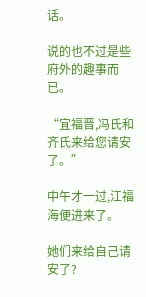话。

说的也不过是些府外的趣事而已。

“宜福晋,冯氏和齐氏来给您请安了。”

中午才一过,江福海便进来了。

她们来给自己请安了?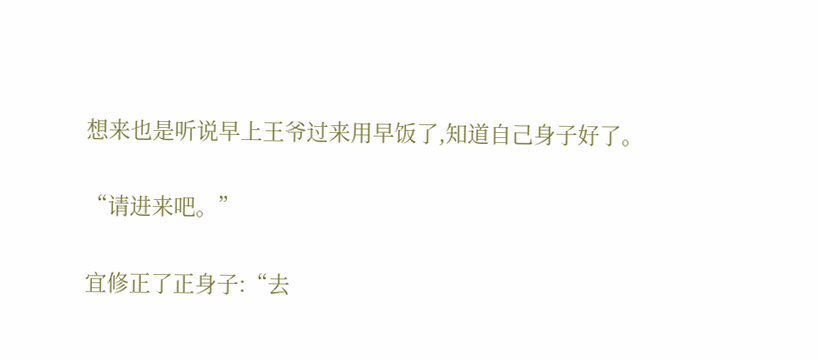想来也是听说早上王爷过来用早饭了,知道自己身子好了。

“请进来吧。”

宜修正了正身子:“去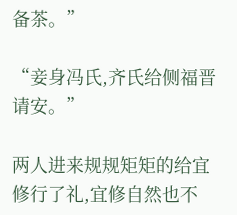备茶。”

“妾身冯氏,齐氏给侧福晋请安。”

两人进来规规矩矩的给宜修行了礼,宜修自然也不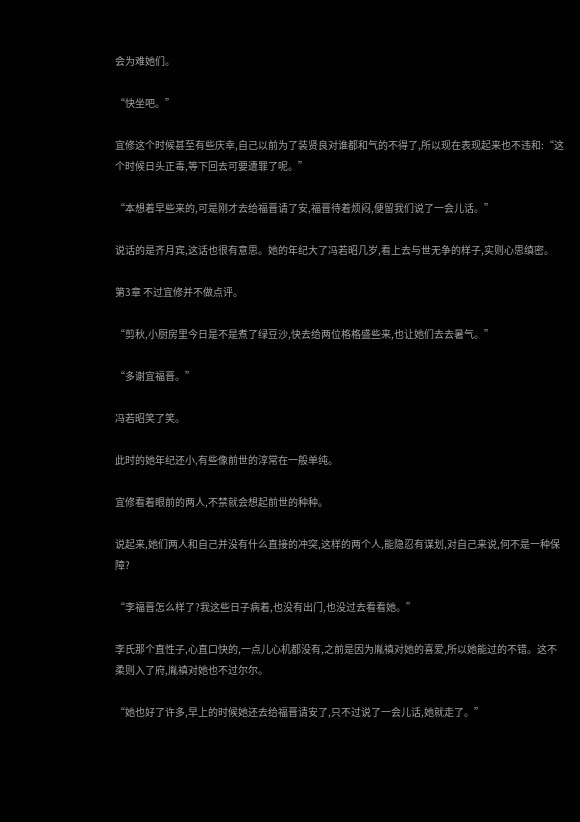会为难她们。

“快坐吧。”

宜修这个时候甚至有些庆幸,自己以前为了装贤良对谁都和气的不得了,所以现在表现起来也不违和:“这个时候日头正毒,等下回去可要遭罪了呢。”

“本想着早些来的,可是刚才去给福晋请了安,福晋待着烦闷,便留我们说了一会儿话。”

说话的是齐月宾,这话也很有意思。她的年纪大了冯若昭几岁,看上去与世无争的样子,实则心思缜密。

第3章 不过宜修并不做点评。

“剪秋,小厨房里今日是不是煮了绿豆沙,快去给两位格格盛些来,也让她们去去暑气。”

“多谢宜福晋。”

冯若昭笑了笑。

此时的她年纪还小,有些像前世的淳常在一般单纯。

宜修看着眼前的两人,不禁就会想起前世的种种。

说起来,她们两人和自己并没有什么直接的冲突,这样的两个人,能隐忍有谋划,对自己来说,何不是一种保障?

“李福晋怎么样了?我这些日子病着,也没有出门,也没过去看看她。”

李氏那个直性子,心直口快的,一点儿心机都没有,之前是因为胤禛对她的喜爱,所以她能过的不错。这不柔则入了府,胤禛对她也不过尔尔。

“她也好了许多,早上的时候她还去给福晋请安了,只不过说了一会儿话,她就走了。”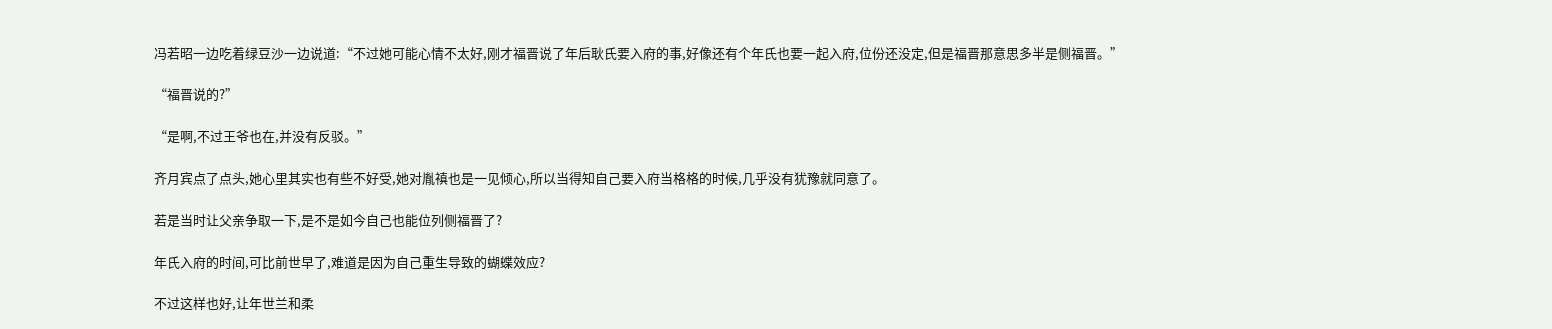冯若昭一边吃着绿豆沙一边说道:“不过她可能心情不太好,刚才福晋说了年后耿氏要入府的事,好像还有个年氏也要一起入府,位份还没定,但是福晋那意思多半是侧福晋。”

“福晋说的?”

“是啊,不过王爷也在,并没有反驳。”

齐月宾点了点头,她心里其实也有些不好受,她对胤禛也是一见倾心,所以当得知自己要入府当格格的时候,几乎没有犹豫就同意了。

若是当时让父亲争取一下,是不是如今自己也能位列侧福晋了?

年氏入府的时间,可比前世早了,难道是因为自己重生导致的蝴蝶效应?

不过这样也好,让年世兰和柔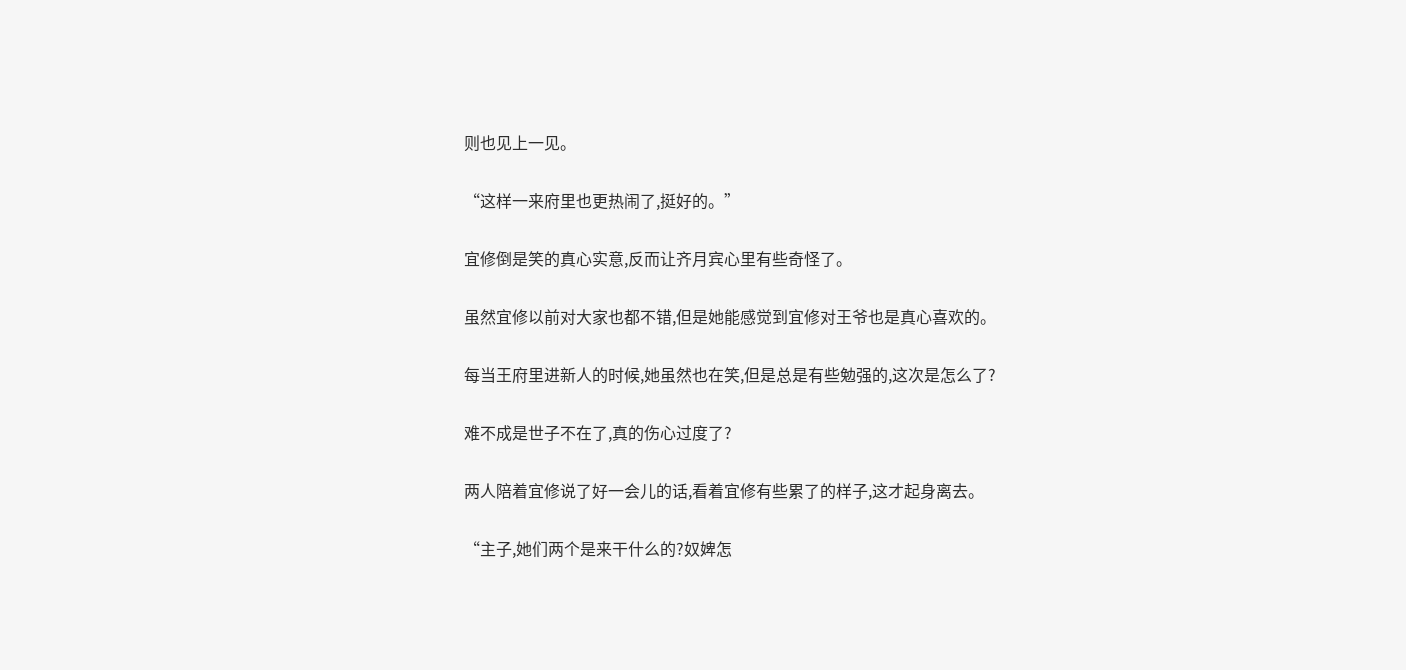则也见上一见。

“这样一来府里也更热闹了,挺好的。”

宜修倒是笑的真心实意,反而让齐月宾心里有些奇怪了。

虽然宜修以前对大家也都不错,但是她能感觉到宜修对王爷也是真心喜欢的。

每当王府里进新人的时候,她虽然也在笑,但是总是有些勉强的,这次是怎么了?

难不成是世子不在了,真的伤心过度了?

两人陪着宜修说了好一会儿的话,看着宜修有些累了的样子,这才起身离去。

“主子,她们两个是来干什么的?奴婢怎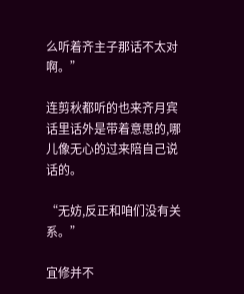么听着齐主子那话不太对啊。”

连剪秋都听的也来齐月宾话里话外是带着意思的,哪儿像无心的过来陪自己说话的。

“无妨,反正和咱们没有关系。”

宜修并不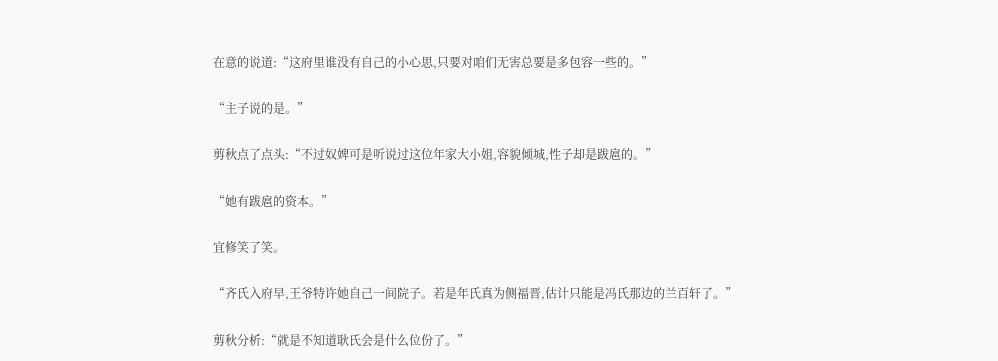在意的说道:“这府里谁没有自己的小心思,只要对咱们无害总要是多包容一些的。”

“主子说的是。”

剪秋点了点头:“不过奴婢可是听说过这位年家大小姐,容貌倾城,性子却是跋扈的。”

“她有跋扈的资本。”

宜修笑了笑。

“齐氏入府早,王爷特许她自己一间院子。若是年氏真为侧福晋,估计只能是冯氏那边的兰百轩了。”

剪秋分析:“就是不知道耿氏会是什么位份了。”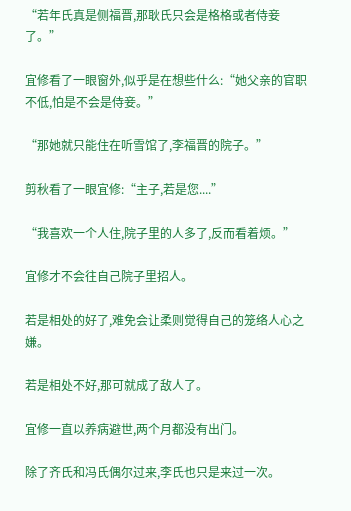“若年氏真是侧福晋,那耿氏只会是格格或者侍妾了。”

宜修看了一眼窗外,似乎是在想些什么:“她父亲的官职不低,怕是不会是侍妾。”

“那她就只能住在听雪馆了,李福晋的院子。”

剪秋看了一眼宜修:“主子,若是您....”

“我喜欢一个人住,院子里的人多了,反而看着烦。”

宜修才不会往自己院子里招人。

若是相处的好了,难免会让柔则觉得自己的笼络人心之嫌。

若是相处不好,那可就成了敌人了。

宜修一直以养病避世,两个月都没有出门。

除了齐氏和冯氏偶尔过来,李氏也只是来过一次。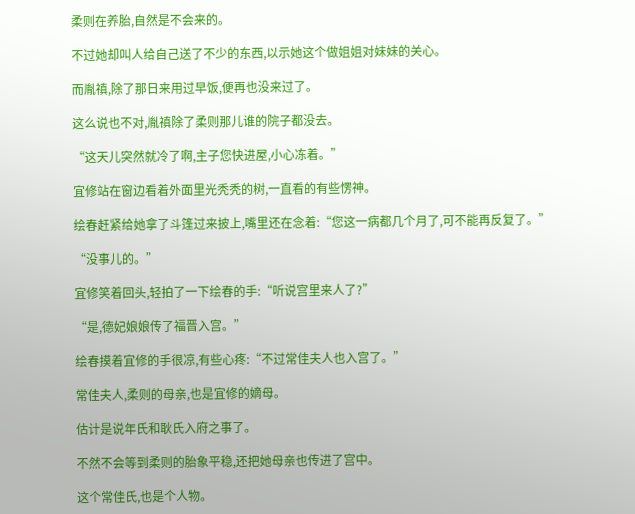柔则在养胎,自然是不会来的。

不过她却叫人给自己送了不少的东西,以示她这个做姐姐对妹妹的关心。

而胤禛,除了那日来用过早饭,便再也没来过了。

这么说也不对,胤禛除了柔则那儿谁的院子都没去。

“这天儿突然就冷了啊,主子您快进屋,小心冻着。”

宜修站在窗边看着外面里光秃秃的树,一直看的有些愣神。

绘春赶紧给她拿了斗篷过来披上,嘴里还在念着:“您这一病都几个月了,可不能再反复了。”

“没事儿的。”

宜修笑着回头,轻拍了一下绘春的手:“听说宫里来人了?”

“是,德妃娘娘传了福晋入宫。”

绘春摸着宜修的手很凉,有些心疼:“不过常佳夫人也入宫了。”

常佳夫人,柔则的母亲,也是宜修的嫡母。

估计是说年氏和耿氏入府之事了。

不然不会等到柔则的胎象平稳,还把她母亲也传进了宫中。

这个常佳氏,也是个人物。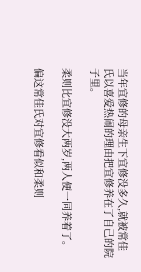当年宜修的母亲生下宜修没多久,就被常佳氏以喜爱热闹的理由把宜修养在了自己的院子里。

柔则比宜修没大两岁,两人便一同养着了。

偏这常佳氏对宜修看似和柔则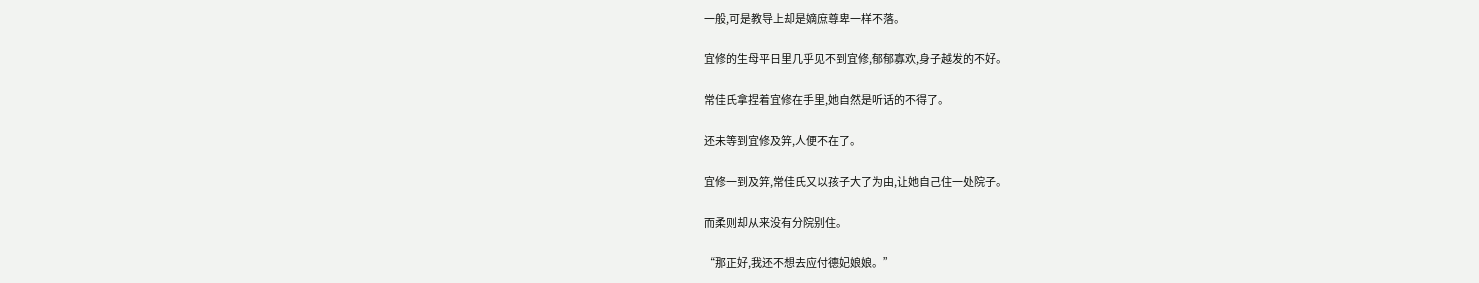一般,可是教导上却是嫡庶尊卑一样不落。

宜修的生母平日里几乎见不到宜修,郁郁寡欢,身子越发的不好。

常佳氏拿捏着宜修在手里,她自然是听话的不得了。

还未等到宜修及笄,人便不在了。

宜修一到及笄,常佳氏又以孩子大了为由,让她自己住一处院子。

而柔则却从来没有分院别住。

“那正好,我还不想去应付德妃娘娘。”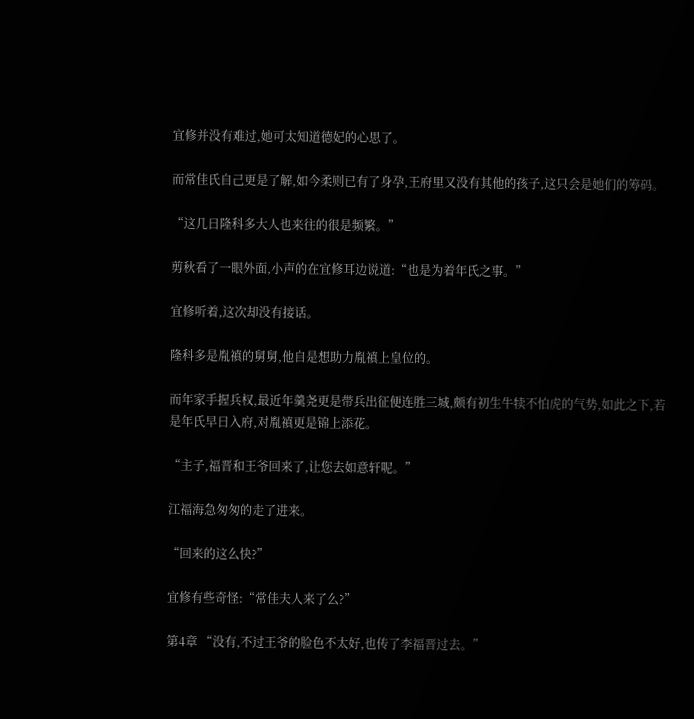宜修并没有难过,她可太知道德妃的心思了。

而常佳氏自己更是了解,如今柔则已有了身孕,王府里又没有其他的孩子,这只会是她们的筹码。

“这几日隆科多大人也来往的很是频繁。”

剪秋看了一眼外面,小声的在宜修耳边说道:“也是为着年氏之事。”

宜修听着,这次却没有接话。

隆科多是胤禛的舅舅,他自是想助力胤禛上皇位的。

而年家手握兵权,最近年羹尧更是带兵出征便连胜三城,颇有初生牛犊不怕虎的气势,如此之下,若是年氏早日入府,对胤禛更是锦上添花。

“主子,福晋和王爷回来了,让您去如意轩呢。”

江福海急匆匆的走了进来。

“回来的这么快?”

宜修有些奇怪:“常佳夫人来了么?”

第4章 “没有,不过王爷的脸色不太好,也传了李福晋过去。”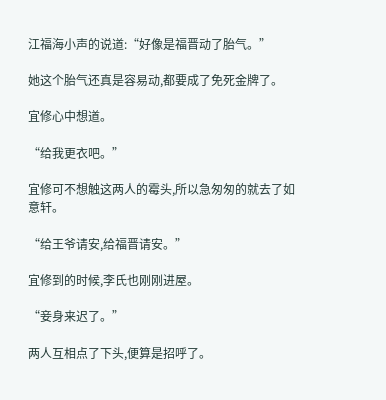江福海小声的说道:“好像是福晋动了胎气。”

她这个胎气还真是容易动,都要成了免死金牌了。

宜修心中想道。

“给我更衣吧。”

宜修可不想触这两人的霉头,所以急匆匆的就去了如意轩。

“给王爷请安,给福晋请安。”

宜修到的时候,李氏也刚刚进屋。

“妾身来迟了。”

两人互相点了下头,便算是招呼了。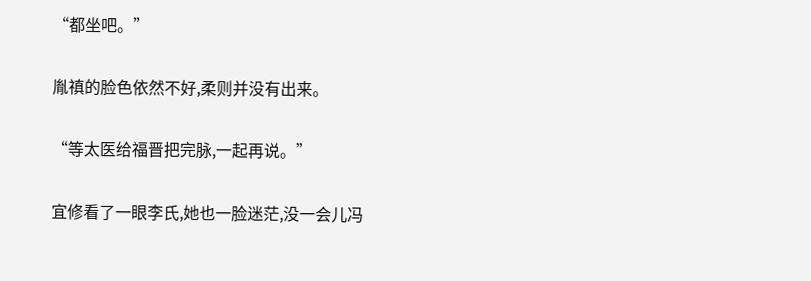“都坐吧。”

胤禛的脸色依然不好,柔则并没有出来。

“等太医给福晋把完脉,一起再说。”

宜修看了一眼李氏,她也一脸迷茫,没一会儿冯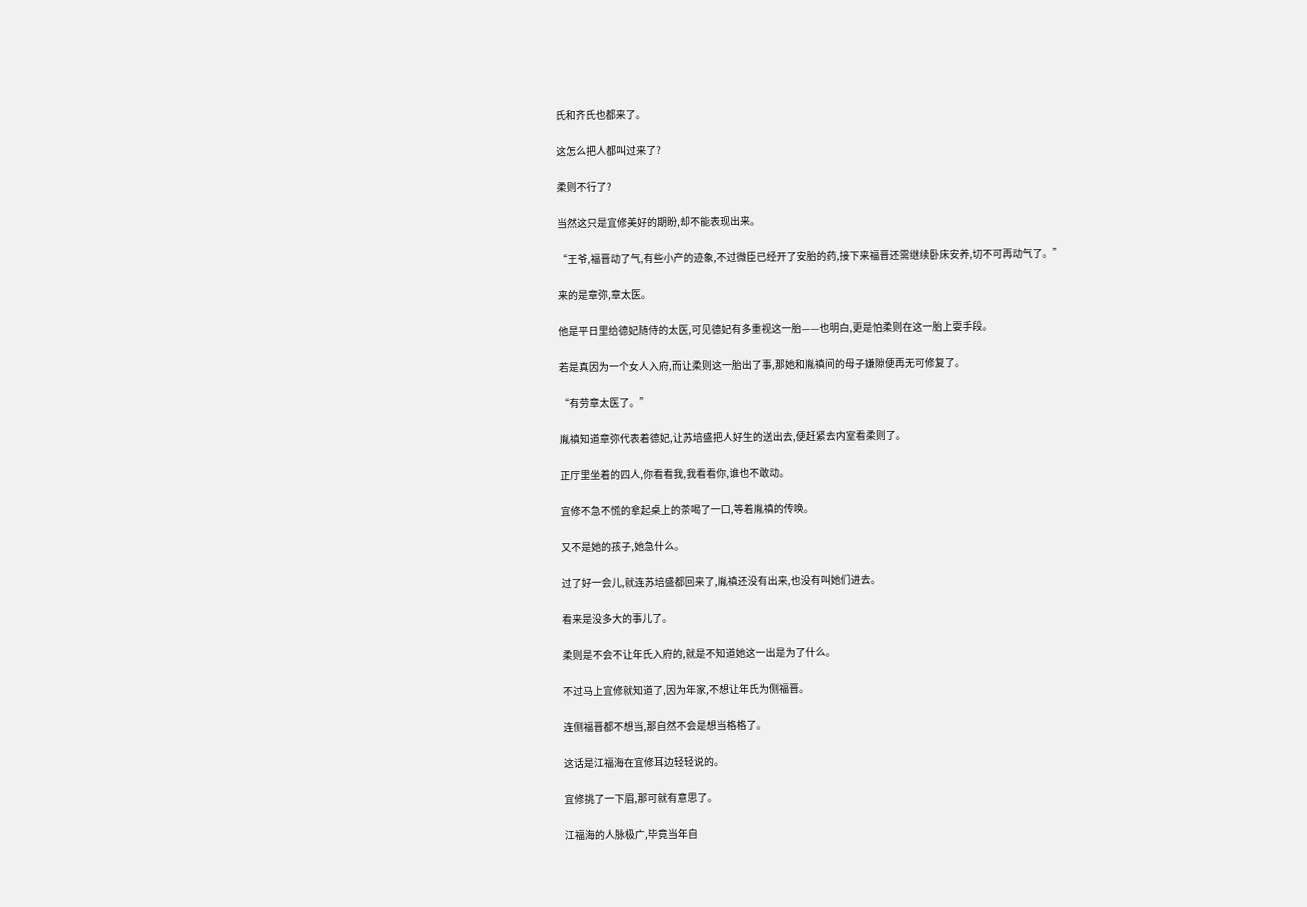氏和齐氏也都来了。

这怎么把人都叫过来了?

柔则不行了?

当然这只是宜修美好的期盼,却不能表现出来。

“王爷,福晋动了气,有些小产的迹象,不过微臣已经开了安胎的药,接下来福晋还需继续卧床安养,切不可再动气了。”

来的是章弥,章太医。

他是平日里给德妃随侍的太医,可见德妃有多重视这一胎——也明白,更是怕柔则在这一胎上耍手段。

若是真因为一个女人入府,而让柔则这一胎出了事,那她和胤禛间的母子嫌隙便再无可修复了。

“有劳章太医了。”

胤禛知道章弥代表着德妃,让苏培盛把人好生的送出去,便赶紧去内室看柔则了。

正厅里坐着的四人,你看看我,我看看你,谁也不敢动。

宜修不急不慌的拿起桌上的茶喝了一口,等着胤禛的传唤。

又不是她的孩子,她急什么。

过了好一会儿,就连苏培盛都回来了,胤禛还没有出来,也没有叫她们进去。

看来是没多大的事儿了。

柔则是不会不让年氏入府的,就是不知道她这一出是为了什么。

不过马上宜修就知道了,因为年家,不想让年氏为侧福晋。

连侧福晋都不想当,那自然不会是想当格格了。

这话是江福海在宜修耳边轻轻说的。

宜修挑了一下眉,那可就有意思了。

江福海的人脉极广,毕竟当年自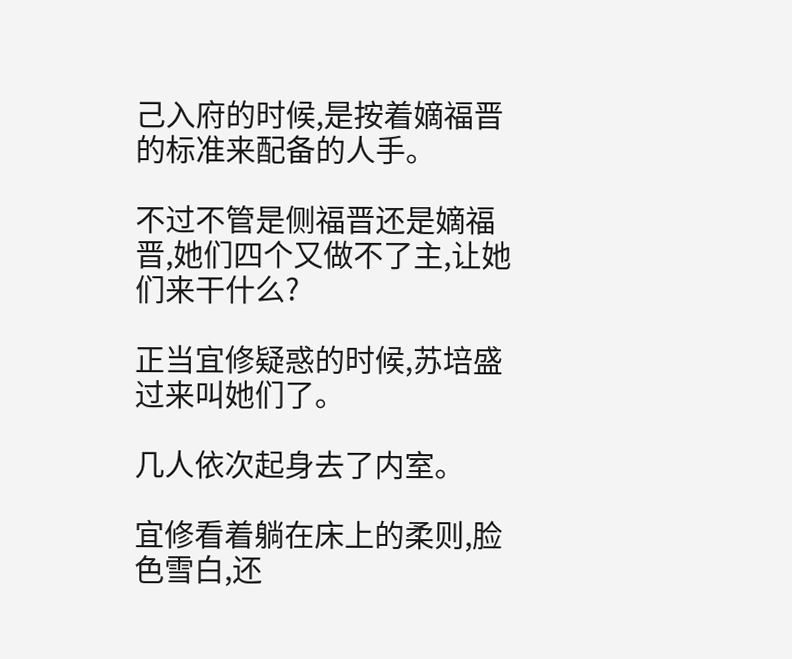己入府的时候,是按着嫡福晋的标准来配备的人手。

不过不管是侧福晋还是嫡福晋,她们四个又做不了主,让她们来干什么?

正当宜修疑惑的时候,苏培盛过来叫她们了。

几人依次起身去了内室。

宜修看着躺在床上的柔则,脸色雪白,还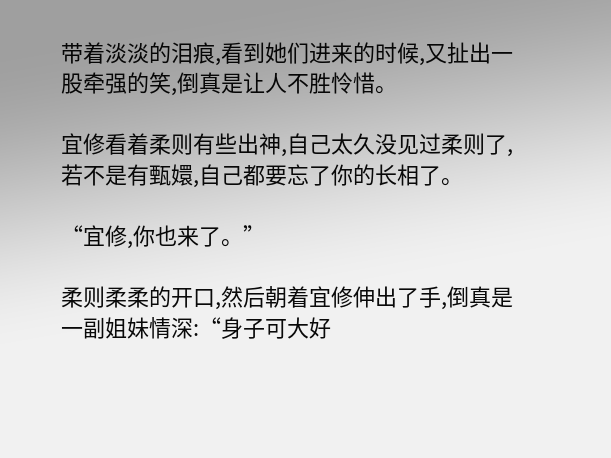带着淡淡的泪痕,看到她们进来的时候,又扯出一股牵强的笑,倒真是让人不胜怜惜。

宜修看着柔则有些出神,自己太久没见过柔则了,若不是有甄嬛,自己都要忘了你的长相了。

“宜修,你也来了。”

柔则柔柔的开口,然后朝着宜修伸出了手,倒真是一副姐妹情深:“身子可大好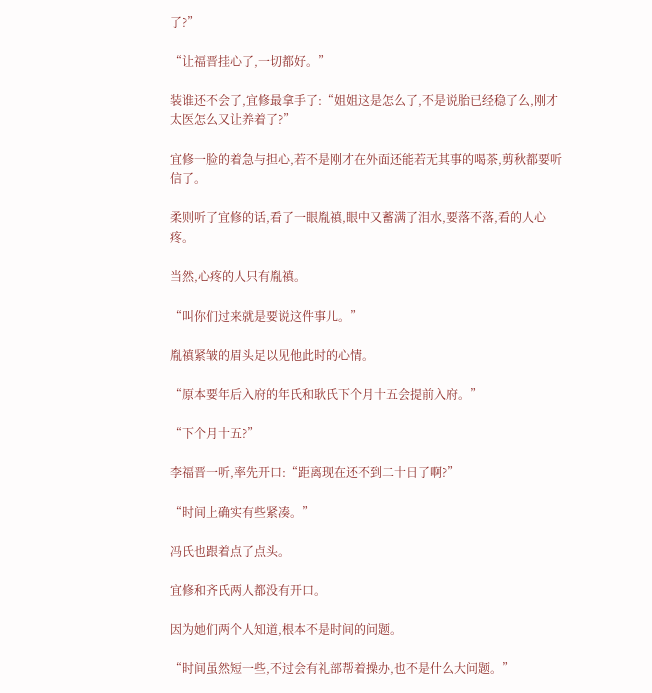了?”

“让福晋挂心了,一切都好。”

装谁还不会了,宜修最拿手了:“姐姐这是怎么了,不是说胎已经稳了么,刚才太医怎么又让养着了?”

宜修一脸的着急与担心,若不是刚才在外面还能若无其事的喝茶,剪秋都要听信了。

柔则听了宜修的话,看了一眼胤禛,眼中又蓄满了泪水,要落不落,看的人心疼。

当然,心疼的人只有胤禛。

“叫你们过来就是要说这件事儿。”

胤禛紧皱的眉头足以见他此时的心情。

“原本要年后入府的年氏和耿氏下个月十五会提前入府。”

“下个月十五?”

李福晋一听,率先开口:“距离现在还不到二十日了啊?”

“时间上确实有些紧凑。”

冯氏也跟着点了点头。

宜修和齐氏两人都没有开口。

因为她们两个人知道,根本不是时间的问题。

“时间虽然短一些,不过会有礼部帮着操办,也不是什么大问题。”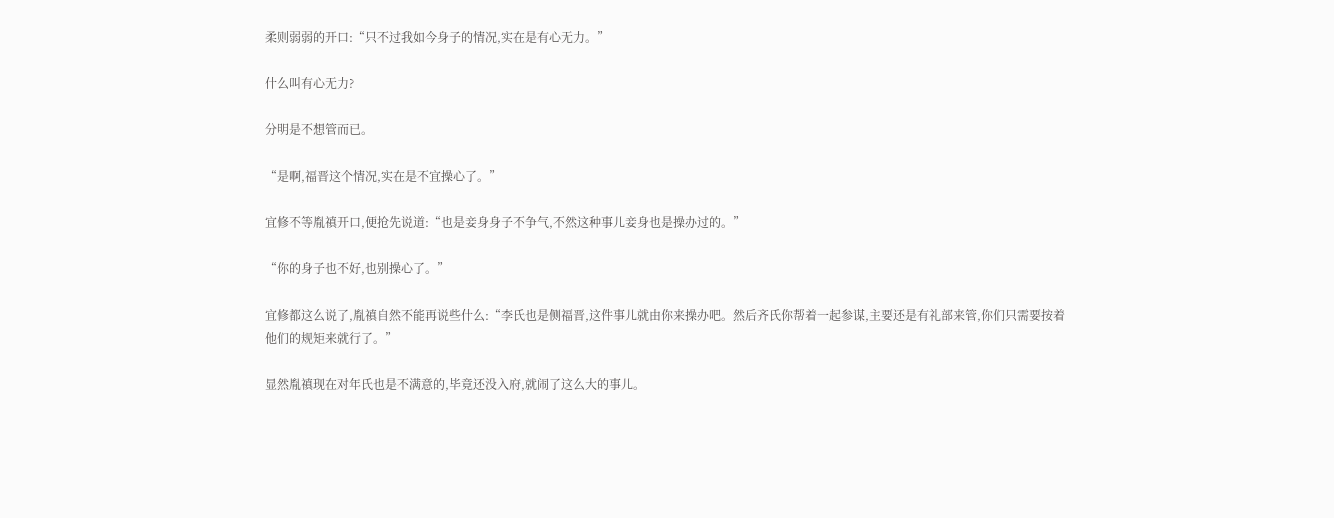柔则弱弱的开口:“只不过我如今身子的情况,实在是有心无力。”

什么叫有心无力?

分明是不想管而已。

“是啊,福晋这个情况,实在是不宜操心了。”

宜修不等胤禛开口,便抢先说道:“也是妾身身子不争气,不然这种事儿妾身也是操办过的。”

“你的身子也不好,也别操心了。”

宜修都这么说了,胤禛自然不能再说些什么:“李氏也是侧福晋,这件事儿就由你来操办吧。然后齐氏你帮着一起参谋,主要还是有礼部来管,你们只需要按着他们的规矩来就行了。”

显然胤禛现在对年氏也是不满意的,毕竟还没入府,就闹了这么大的事儿。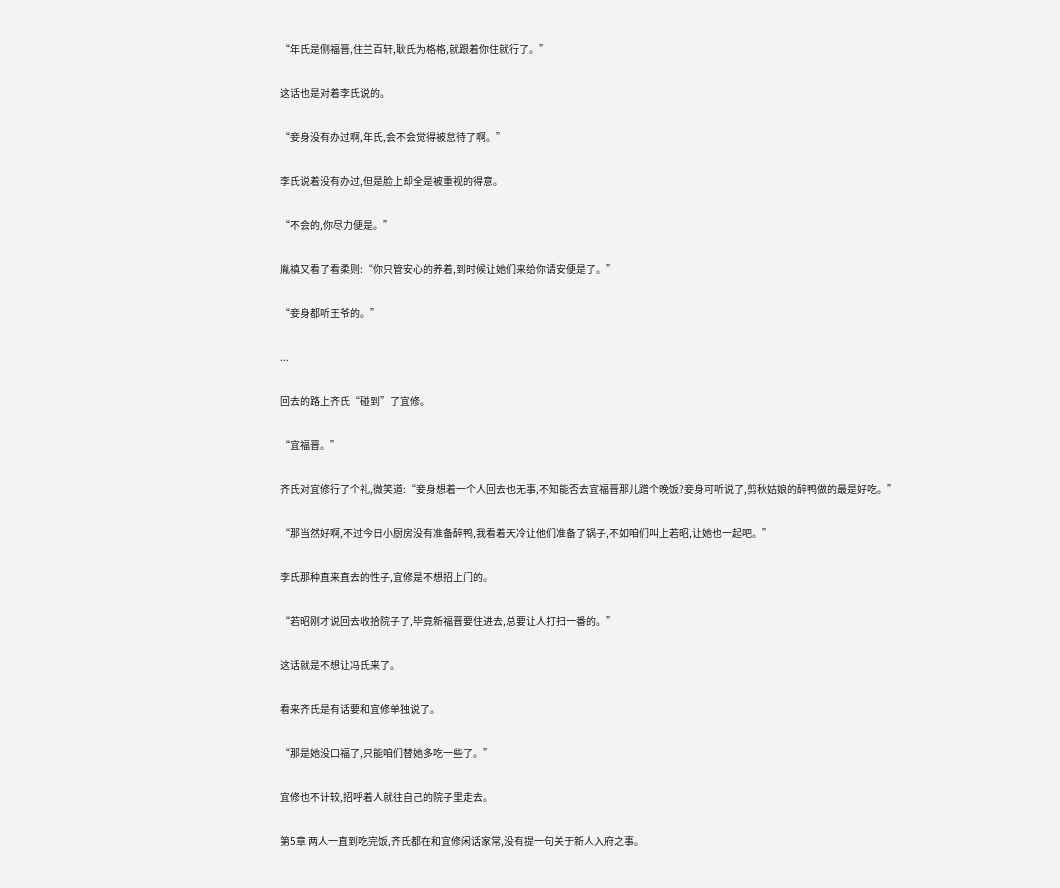“年氏是侧福晋,住兰百轩,耿氏为格格,就跟着你住就行了。”

这话也是对着李氏说的。

“妾身没有办过啊,年氏,会不会觉得被怠待了啊。”

李氏说着没有办过,但是脸上却全是被重视的得意。

“不会的,你尽力便是。”

胤禛又看了看柔则:“你只管安心的养着,到时候让她们来给你请安便是了。”

“妾身都听王爷的。”

...

回去的路上齐氏“碰到”了宜修。

“宜福晋。”

齐氏对宜修行了个礼,微笑道:“妾身想着一个人回去也无事,不知能否去宜福晋那儿蹭个晚饭?妾身可听说了,剪秋姑娘的醉鸭做的最是好吃。”

“那当然好啊,不过今日小厨房没有准备醉鸭,我看着天冷让他们准备了锅子,不如咱们叫上若昭,让她也一起吧。”

李氏那种直来直去的性子,宜修是不想招上门的。

“若昭刚才说回去收拾院子了,毕竟新福晋要住进去,总要让人打扫一番的。”

这话就是不想让冯氏来了。

看来齐氏是有话要和宜修单独说了。

“那是她没口福了,只能咱们替她多吃一些了。”

宜修也不计较,招呼着人就往自己的院子里走去。

第5章 两人一直到吃完饭,齐氏都在和宜修闲话家常,没有提一句关于新人入府之事。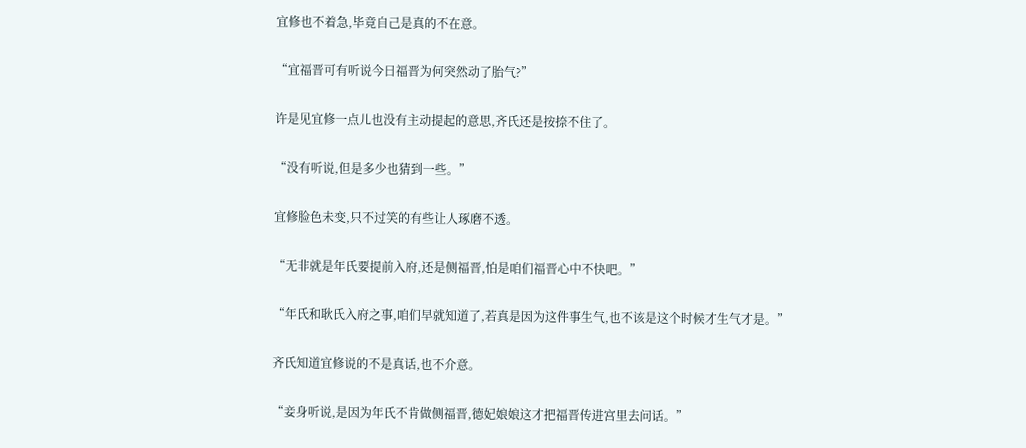宜修也不着急,毕竟自己是真的不在意。

“宜福晋可有听说今日福晋为何突然动了胎气?”

许是见宜修一点儿也没有主动提起的意思,齐氏还是按捺不住了。

“没有听说,但是多少也猜到一些。”

宜修脸色未变,只不过笑的有些让人琢磨不透。

“无非就是年氏要提前入府,还是侧福晋,怕是咱们福晋心中不快吧。”

“年氏和耿氏入府之事,咱们早就知道了,若真是因为这件事生气,也不该是这个时候才生气才是。”

齐氏知道宜修说的不是真话,也不介意。

“妾身听说,是因为年氏不肯做侧福晋,德妃娘娘这才把福晋传进宫里去问话。”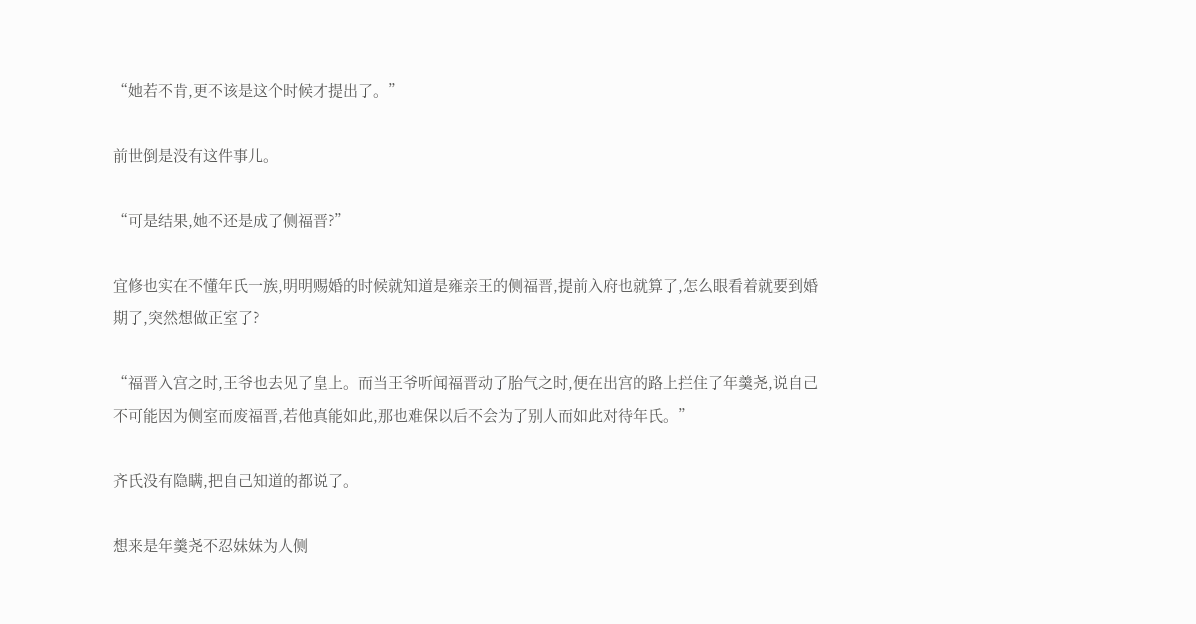“她若不肯,更不该是这个时候才提出了。”

前世倒是没有这件事儿。

“可是结果,她不还是成了侧福晋?”

宜修也实在不懂年氏一族,明明赐婚的时候就知道是雍亲王的侧福晋,提前入府也就算了,怎么眼看着就要到婚期了,突然想做正室了?

“福晋入宫之时,王爷也去见了皇上。而当王爷听闻福晋动了胎气之时,便在出宫的路上拦住了年羹尧,说自己不可能因为侧室而废福晋,若他真能如此,那也难保以后不会为了别人而如此对待年氏。”

齐氏没有隐瞒,把自己知道的都说了。

想来是年羹尧不忍妹妹为人侧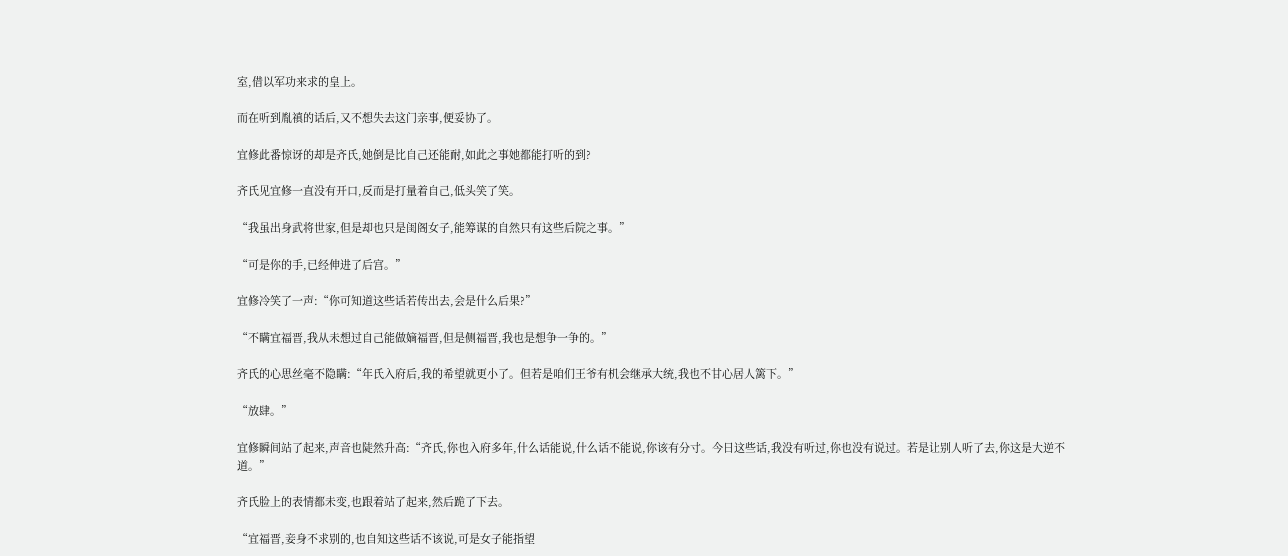室,借以军功来求的皇上。

而在听到胤禛的话后,又不想失去这门亲事,便妥协了。

宜修此番惊讶的却是齐氏,她倒是比自己还能耐,如此之事她都能打听的到?

齐氏见宜修一直没有开口,反而是打量着自己,低头笑了笑。

“我虽出身武将世家,但是却也只是闺阁女子,能筹谋的自然只有这些后院之事。”

“可是你的手,已经伸进了后宫。”

宜修冷笑了一声:“你可知道这些话若传出去,会是什么后果?”

“不瞒宜福晋,我从未想过自己能做嫡福晋,但是侧福晋,我也是想争一争的。”

齐氏的心思丝毫不隐瞒:“年氏入府后,我的希望就更小了。但若是咱们王爷有机会继承大统,我也不甘心居人篱下。”

“放肆。”

宜修瞬间站了起来,声音也陡然升高:“齐氏,你也入府多年,什么话能说,什么话不能说,你该有分寸。今日这些话,我没有听过,你也没有说过。若是让别人听了去,你这是大逆不道。”

齐氏脸上的表情都未变,也跟着站了起来,然后跪了下去。

“宜福晋,妾身不求别的,也自知这些话不该说,可是女子能指望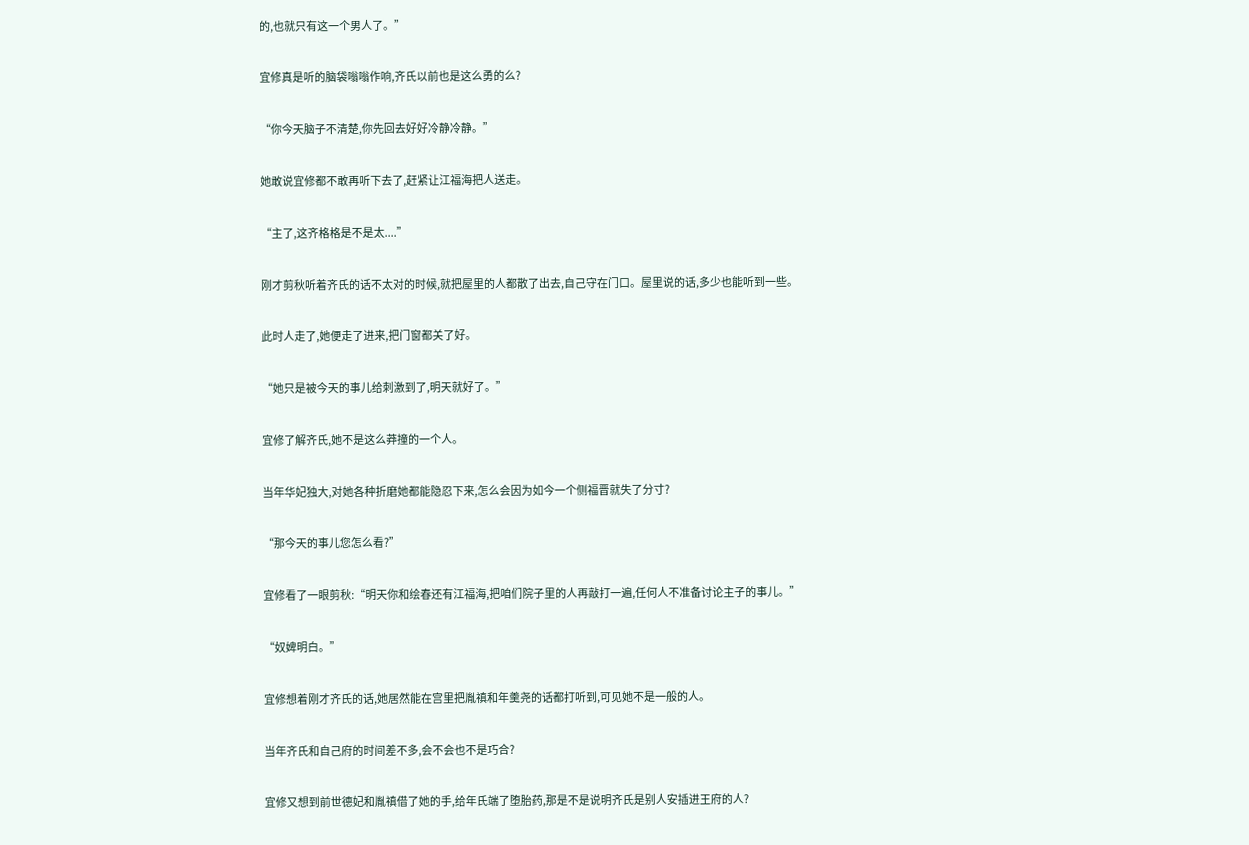的,也就只有这一个男人了。”

宜修真是听的脑袋嗡嗡作响,齐氏以前也是这么勇的么?

“你今天脑子不清楚,你先回去好好冷静冷静。”

她敢说宜修都不敢再听下去了,赶紧让江福海把人送走。

“主了,这齐格格是不是太....”

刚才剪秋听着齐氏的话不太对的时候,就把屋里的人都散了出去,自己守在门口。屋里说的话,多少也能听到一些。

此时人走了,她便走了进来,把门窗都关了好。

“她只是被今天的事儿给刺激到了,明天就好了。”

宜修了解齐氏,她不是这么莽撞的一个人。

当年华妃独大,对她各种折磨她都能隐忍下来,怎么会因为如今一个侧福晋就失了分寸?

“那今天的事儿您怎么看?”

宜修看了一眼剪秋:“明天你和绘春还有江福海,把咱们院子里的人再敲打一遍,任何人不准备讨论主子的事儿。”

“奴婢明白。”

宜修想着刚才齐氏的话,她居然能在宫里把胤禛和年羹尧的话都打听到,可见她不是一般的人。

当年齐氏和自己府的时间差不多,会不会也不是巧合?

宜修又想到前世德妃和胤禛借了她的手,给年氏端了堕胎药,那是不是说明齐氏是别人安插进王府的人?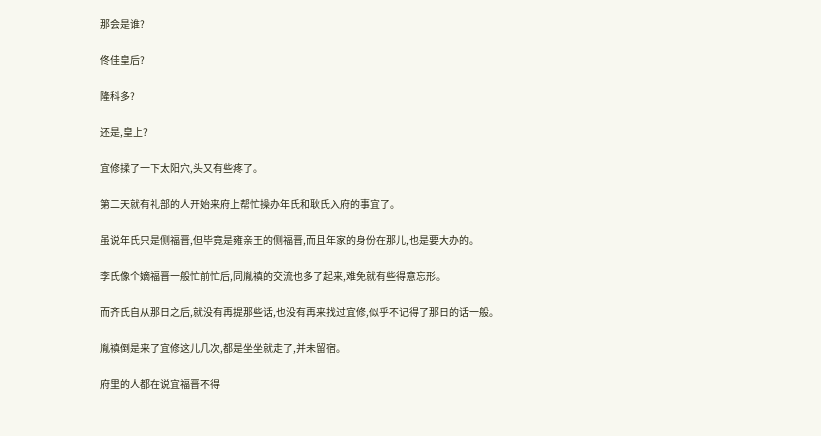那会是谁?

佟佳皇后?

隆科多?

还是,皇上?

宜修揉了一下太阳穴,头又有些疼了。

第二天就有礼部的人开始来府上帮忙操办年氏和耿氏入府的事宜了。

虽说年氏只是侧福晋,但毕竟是雍亲王的侧福晋,而且年家的身份在那儿,也是要大办的。

李氏像个嫡福晋一般忙前忙后,同胤禛的交流也多了起来,难免就有些得意忘形。

而齐氏自从那日之后,就没有再提那些话,也没有再来找过宜修,似乎不记得了那日的话一般。

胤禛倒是来了宜修这儿几次,都是坐坐就走了,并未留宿。

府里的人都在说宜福晋不得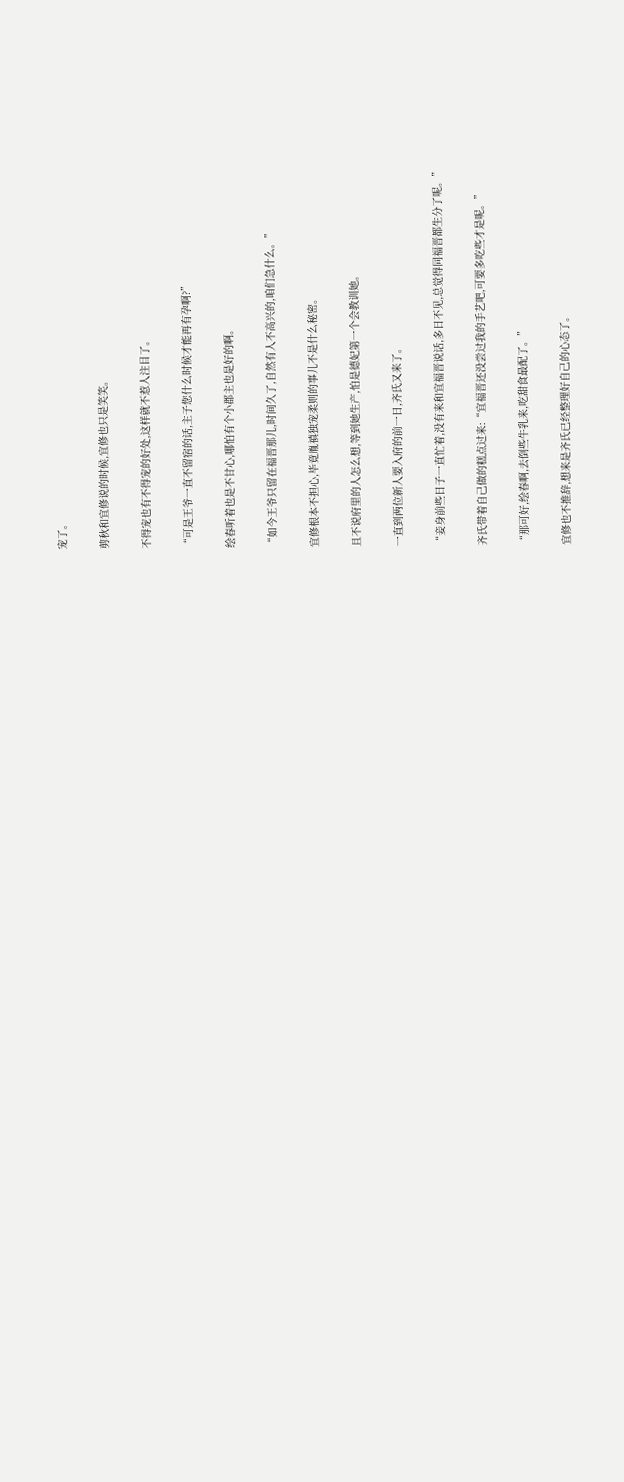宠了。

剪秋和宜修说的时候,宜修也只是笑笑。

不得宠也有不得宠的好处,这样就不惹人注目了。

“可是王爷一直不留宿的话,主子您什么时候才能再有孕啊?”

绘春听着也是不甘心,哪怕有个小郡主也是好的啊。

“如今王爷只留在福晋那儿,时间久了,自然有人不高兴的,咱们急什么。”

宜修根本不担心,毕竟胤禛独宠柔则的事儿不是什么秘密。

且不说府里的人怎么想,等到她生产,怕是德妃第一个会教训她。

一直到两位新人要入府的前一日,齐氏又来了。

“妾身前些日子一直忙着,没有来和宜福晋说话,多日不见,总觉得同福晋都生分了呢。”

齐氏带着自己做的糕点过来:“宜福晋还没尝过我的手艺吧,可要多吃些才是呢。”

“那可好,绘春啊,去倒些牛乳来,吃甜食最配了。”

宜修也不推辞,想来是齐氏已经整理好自己的心态了。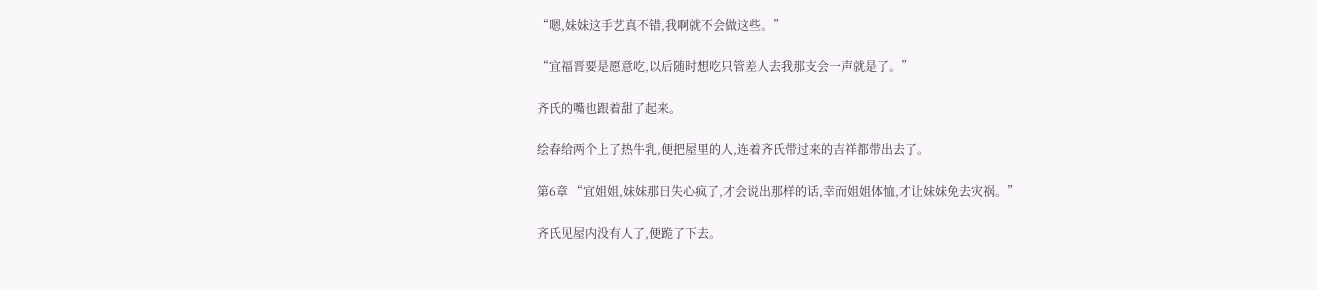“嗯,妹妹这手艺真不错,我啊就不会做这些。”

“宜福晋要是愿意吃,以后随时想吃只管差人去我那支会一声就是了。”

齐氏的嘴也跟着甜了起来。

绘春给两个上了热牛乳,便把屋里的人,连着齐氏带过来的吉祥都带出去了。

第6章 “宜姐姐,妹妹那日失心疯了,才会说出那样的话,幸而姐姐体恤,才让妹妹免去灾祸。”

齐氏见屋内没有人了,便跪了下去。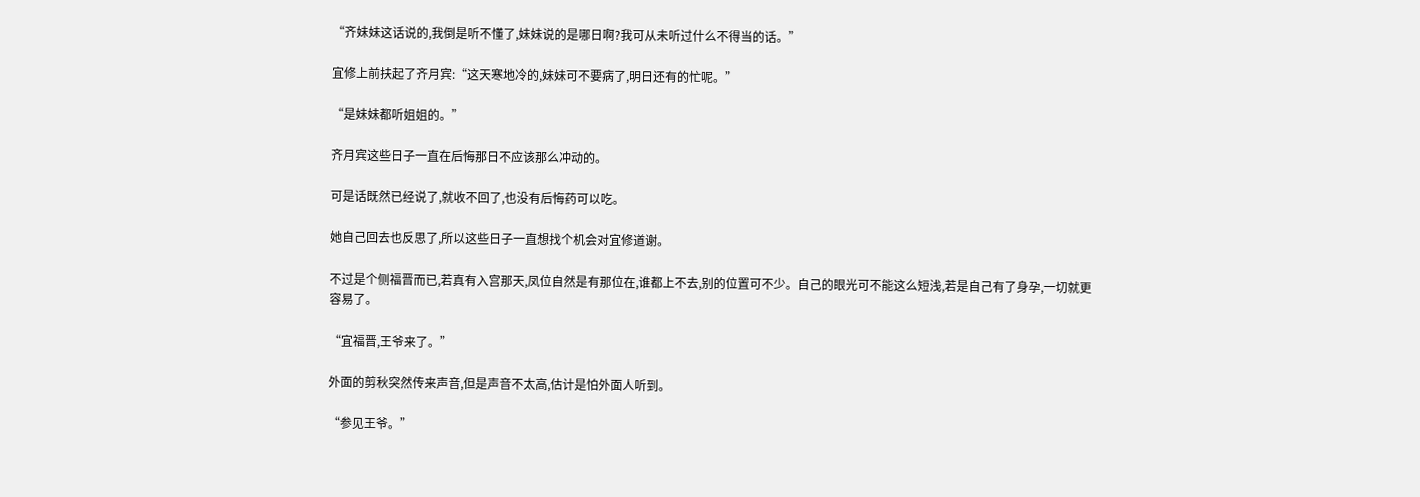“齐妹妹这话说的,我倒是听不懂了,妹妹说的是哪日啊?我可从未听过什么不得当的话。”

宜修上前扶起了齐月宾:“这天寒地冷的,妹妹可不要病了,明日还有的忙呢。”

“是妹妹都听姐姐的。”

齐月宾这些日子一直在后悔那日不应该那么冲动的。

可是话既然已经说了,就收不回了,也没有后悔药可以吃。

她自己回去也反思了,所以这些日子一直想找个机会对宜修道谢。

不过是个侧福晋而已,若真有入宫那天,凤位自然是有那位在,谁都上不去,别的位置可不少。自己的眼光可不能这么短浅,若是自己有了身孕,一切就更容易了。

“宜福晋,王爷来了。”

外面的剪秋突然传来声音,但是声音不太高,估计是怕外面人听到。

“参见王爷。”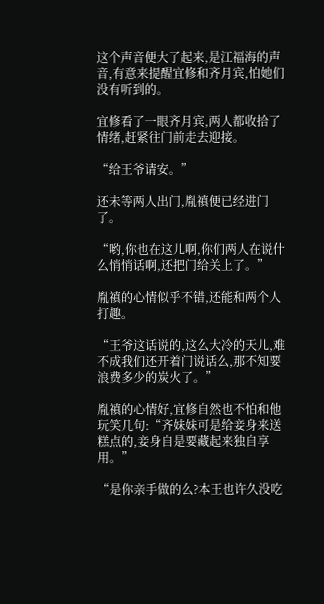这个声音便大了起来,是江福海的声音,有意来提醒宜修和齐月宾,怕她们没有听到的。

宜修看了一眼齐月宾,两人都收拾了情绪,赶紧往门前走去迎接。

“给王爷请安。”

还未等两人出门,胤禛便已经进门了。

“哟,你也在这儿啊,你们两人在说什么悄悄话啊,还把门给关上了。”

胤禛的心情似乎不错,还能和两个人打趣。

“王爷这话说的,这么大冷的天儿,难不成我们还开着门说话么,那不知要浪费多少的炭火了。”

胤禛的心情好,宜修自然也不怕和他玩笑几句:“齐妹妹可是给妾身来送糕点的,妾身自是要藏起来独自享用。”

“是你亲手做的么?本王也许久没吃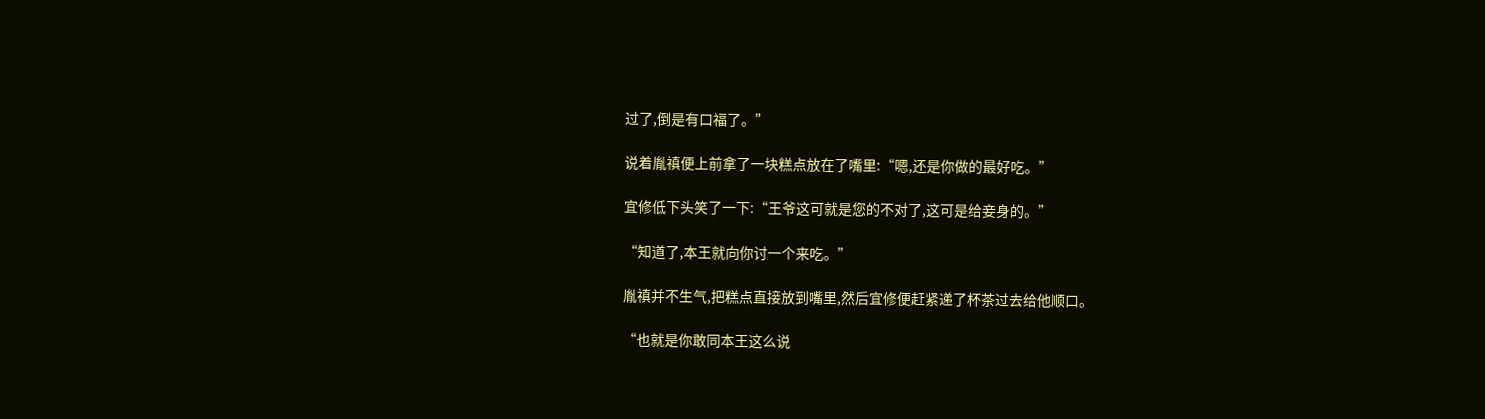过了,倒是有口福了。”

说着胤禛便上前拿了一块糕点放在了嘴里:“嗯,还是你做的最好吃。”

宜修低下头笑了一下:“王爷这可就是您的不对了,这可是给妾身的。”

“知道了,本王就向你讨一个来吃。”

胤禛并不生气,把糕点直接放到嘴里,然后宜修便赶紧递了杯茶过去给他顺口。

“也就是你敢同本王这么说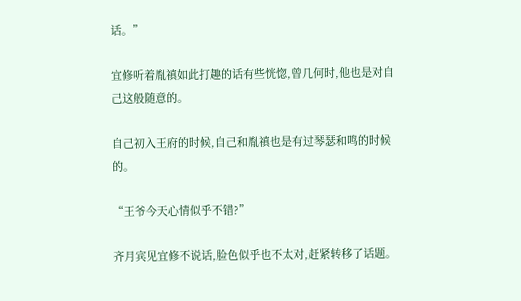话。”

宜修听着胤禛如此打趣的话有些恍惚,曾几何时,他也是对自己这般随意的。

自己初入王府的时候,自己和胤禛也是有过琴瑟和鸣的时候的。

“王爷今天心情似乎不错?”

齐月宾见宜修不说话,脸色似乎也不太对,赶紧转移了话题。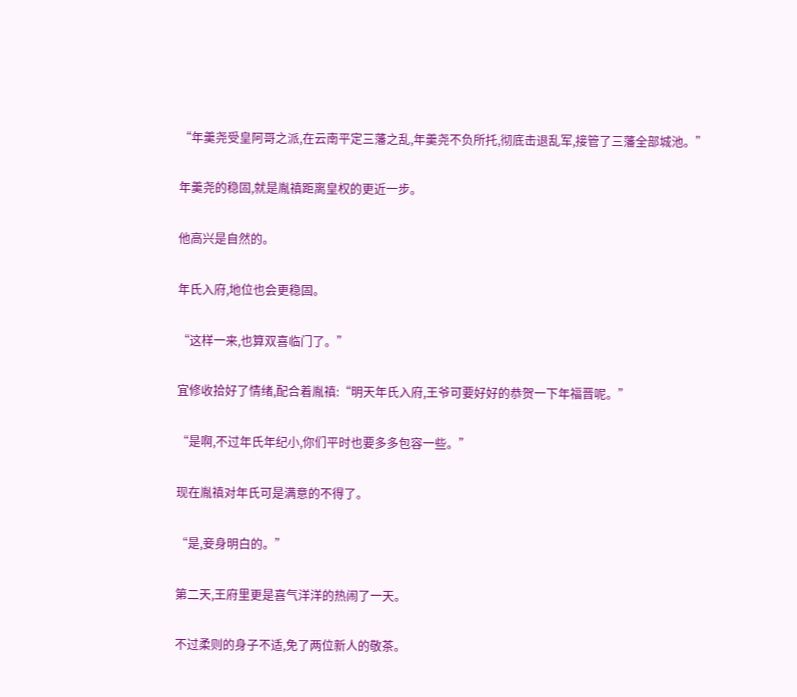“年羹尧受皇阿哥之派,在云南平定三藩之乱,年羹尧不负所托,彻底击退乱军,接管了三藩全部城池。”

年羹尧的稳固,就是胤禛距离皇权的更近一步。

他高兴是自然的。

年氏入府,地位也会更稳固。

“这样一来,也算双喜临门了。”

宜修收拾好了情绪,配合着胤禛:“明天年氏入府,王爷可要好好的恭贺一下年福晋呢。”

“是啊,不过年氏年纪小,你们平时也要多多包容一些。”

现在胤禛对年氏可是满意的不得了。

“是,妾身明白的。”

第二天,王府里更是喜气洋洋的热闹了一天。

不过柔则的身子不适,免了两位新人的敬茶。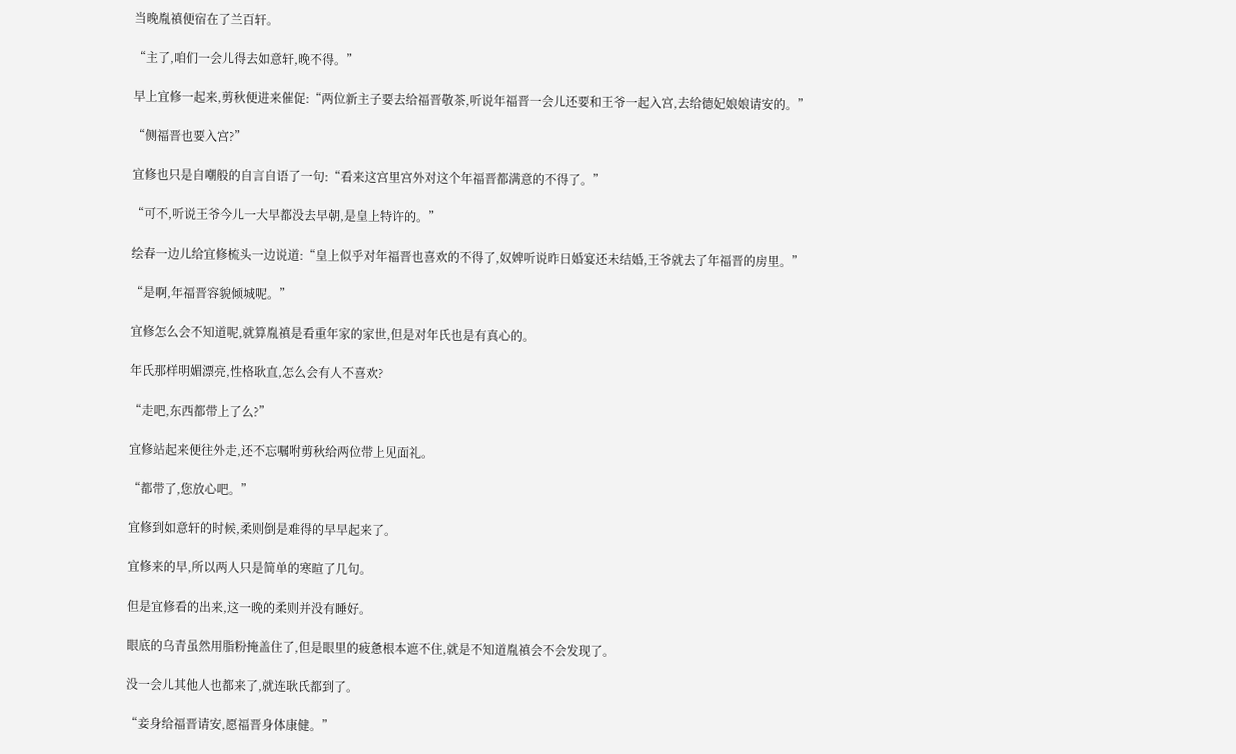当晚胤禛便宿在了兰百轩。

“主了,咱们一会儿得去如意轩,晚不得。”

早上宜修一起来,剪秋便进来催促:“两位新主子要去给福晋敬茶,听说年福晋一会儿还要和王爷一起入宫,去给德妃娘娘请安的。”

“侧福晋也要入宫?”

宜修也只是自嘲般的自言自语了一句:“看来这宫里宫外对这个年福晋都满意的不得了。”

“可不,听说王爷今儿一大早都没去早朝,是皇上特许的。”

绘春一边儿给宜修梳头一边说道:“皇上似乎对年福晋也喜欢的不得了,奴婢听说昨日婚宴还未结婚,王爷就去了年福晋的房里。”

“是啊,年福晋容貌倾城呢。”

宜修怎么会不知道呢,就算胤禛是看重年家的家世,但是对年氏也是有真心的。

年氏那样明媚漂亮,性格耿直,怎么会有人不喜欢?

“走吧,东西都带上了么?”

宜修站起来便往外走,还不忘嘱咐剪秋给两位带上见面礼。

“都带了,您放心吧。”

宜修到如意轩的时候,柔则倒是难得的早早起来了。

宜修来的早,所以两人只是简单的寒暄了几句。

但是宜修看的出来,这一晚的柔则并没有睡好。

眼底的乌青虽然用脂粉掩盖住了,但是眼里的疲惫根本遮不住,就是不知道胤禛会不会发现了。

没一会儿其他人也都来了,就连耿氏都到了。

“妾身给福晋请安,愿福晋身体康健。”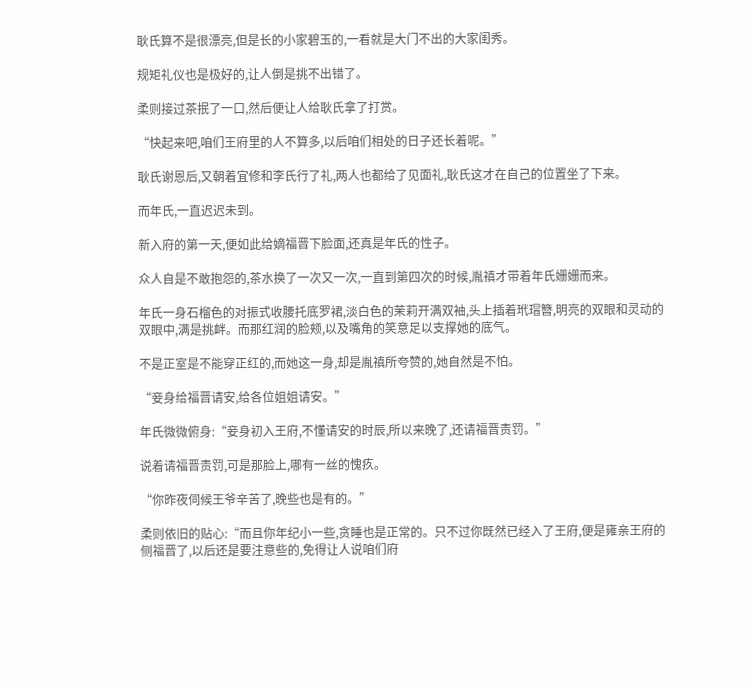耿氏算不是很漂亮,但是长的小家碧玉的,一看就是大门不出的大家闺秀。

规矩礼仪也是极好的,让人倒是挑不出错了。

柔则接过茶抿了一口,然后便让人给耿氏拿了打赏。

“快起来吧,咱们王府里的人不算多,以后咱们相处的日子还长着呢。”

耿氏谢恩后,又朝着宜修和李氏行了礼,两人也都给了见面礼,耿氏这才在自己的位置坐了下来。

而年氏,一直迟迟未到。

新入府的第一天,便如此给嫡福晋下脸面,还真是年氏的性子。

众人自是不敢抱怨的,茶水换了一次又一次,一直到第四次的时候,胤禛才带着年氏姗姗而来。

年氏一身石榴色的对振式收腰托底罗裙,淡白色的茉莉开满双袖,头上插着玳瑁簪,明亮的双眼和灵动的双眼中,满是挑衅。而那红润的脸颊,以及嘴角的笑意足以支撑她的底气。

不是正室是不能穿正红的,而她这一身,却是胤禛所夸赞的,她自然是不怕。

“妾身给福晋请安,给各位姐姐请安。”

年氏微微俯身:“妾身初入王府,不懂请安的时辰,所以来晚了,还请福晋责罚。”

说着请福晋责罚,可是那脸上,哪有一丝的愧疚。

“你昨夜伺候王爷辛苦了,晚些也是有的。”

柔则依旧的贴心:“而且你年纪小一些,贪睡也是正常的。只不过你既然已经入了王府,便是雍亲王府的侧福晋了,以后还是要注意些的,免得让人说咱们府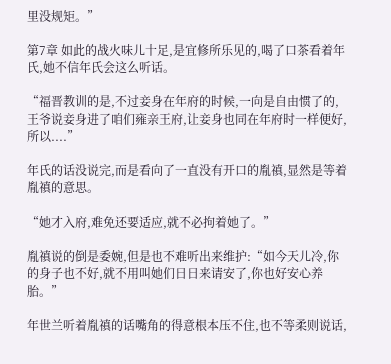里没规矩。”

第7章 如此的战火味儿十足,是宜修所乐见的,喝了口茶看着年氏,她不信年氏会这么听话。

“福晋教训的是,不过妾身在年府的时候,一向是自由惯了的,王爷说妾身进了咱们雍亲王府,让妾身也同在年府时一样便好,所以....”

年氏的话没说完,而是看向了一直没有开口的胤禛,显然是等着胤禛的意思。

“她才入府,难免还要适应,就不必拘着她了。”

胤禛说的倒是委婉,但是也不难听出来维护:“如今天儿冷,你的身子也不好,就不用叫她们日日来请安了,你也好安心养胎。”

年世兰听着胤禛的话嘴角的得意根本压不住,也不等柔则说话,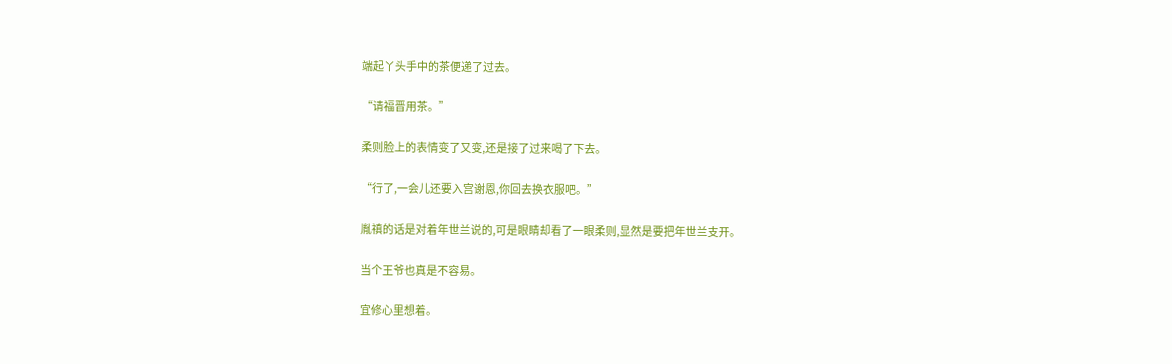端起丫头手中的茶便递了过去。

“请福晋用茶。”

柔则脸上的表情变了又变,还是接了过来喝了下去。

“行了,一会儿还要入宫谢恩,你回去换衣服吧。”

胤禛的话是对着年世兰说的,可是眼睛却看了一眼柔则,显然是要把年世兰支开。

当个王爷也真是不容易。

宜修心里想着。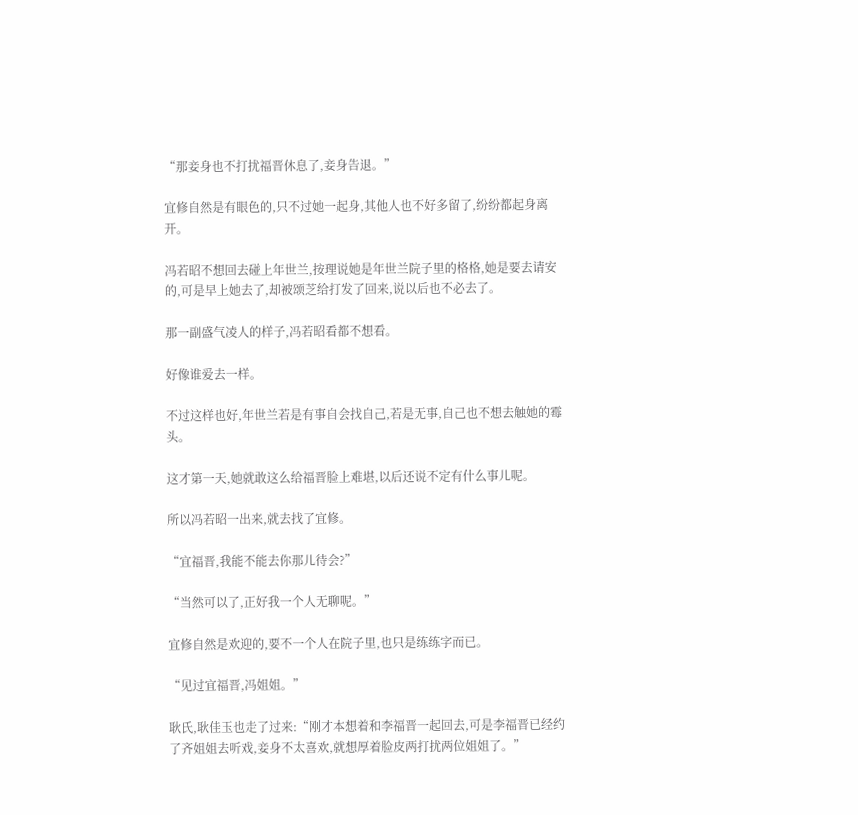“那妾身也不打扰福晋休息了,妾身告退。”

宜修自然是有眼色的,只不过她一起身,其他人也不好多留了,纷纷都起身离开。

冯若昭不想回去碰上年世兰,按理说她是年世兰院子里的格格,她是要去请安的,可是早上她去了,却被颂芝给打发了回来,说以后也不必去了。

那一副盛气凌人的样子,冯若昭看都不想看。

好像谁爱去一样。

不过这样也好,年世兰若是有事自会找自己,若是无事,自己也不想去触她的霉头。

这才第一天,她就敢这么给福晋脸上难堪,以后还说不定有什么事儿呢。

所以冯若昭一出来,就去找了宜修。

“宜福晋,我能不能去你那儿待会?”

“当然可以了,正好我一个人无聊呢。”

宜修自然是欢迎的,要不一个人在院子里,也只是练练字而已。

“见过宜福晋,冯姐姐。”

耿氏,耿佳玉也走了过来:“刚才本想着和李福晋一起回去,可是李福晋已经约了齐姐姐去听戏,妾身不太喜欢,就想厚着脸皮两打扰两位姐姐了。”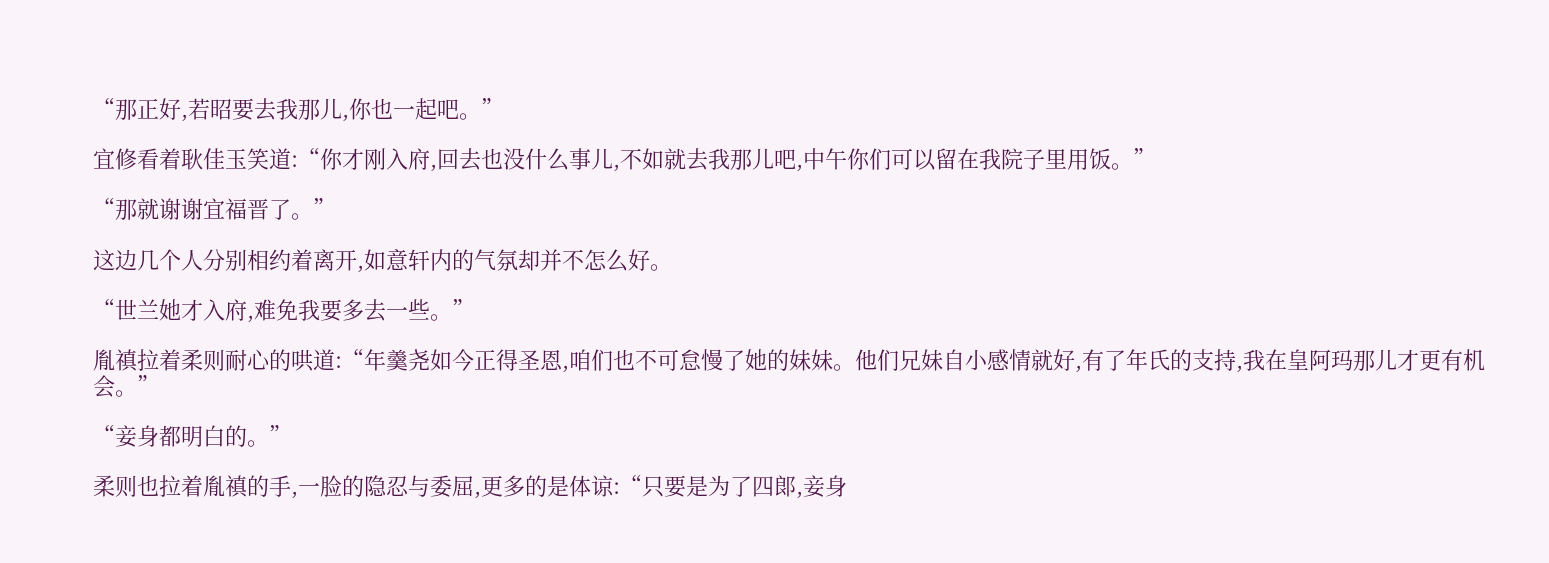“那正好,若昭要去我那儿,你也一起吧。”

宜修看着耿佳玉笑道:“你才刚入府,回去也没什么事儿,不如就去我那儿吧,中午你们可以留在我院子里用饭。”

“那就谢谢宜福晋了。”

这边几个人分别相约着离开,如意轩内的气氛却并不怎么好。

“世兰她才入府,难免我要多去一些。”

胤禛拉着柔则耐心的哄道:“年羹尧如今正得圣恩,咱们也不可怠慢了她的妹妹。他们兄妹自小感情就好,有了年氏的支持,我在皇阿玛那儿才更有机会。”

“妾身都明白的。”

柔则也拉着胤禛的手,一脸的隐忍与委屈,更多的是体谅:“只要是为了四郞,妾身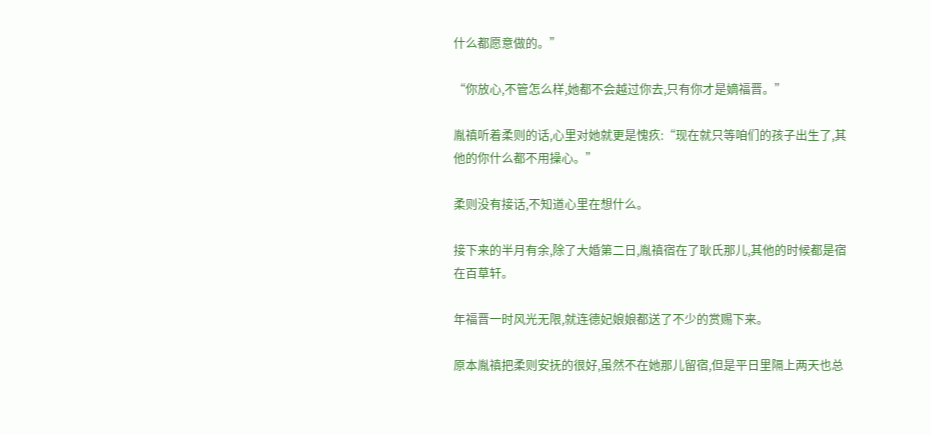什么都愿意做的。”

“你放心,不管怎么样,她都不会越过你去,只有你才是嫡福晋。”

胤禛听着柔则的话,心里对她就更是愧疚:“现在就只等咱们的孩子出生了,其他的你什么都不用操心。”

柔则没有接话,不知道心里在想什么。

接下来的半月有余,除了大婚第二日,胤禛宿在了耿氏那儿,其他的时候都是宿在百草轩。

年福晋一时风光无限,就连德妃娘娘都送了不少的赏赐下来。

原本胤禛把柔则安抚的很好,虽然不在她那儿留宿,但是平日里隔上两天也总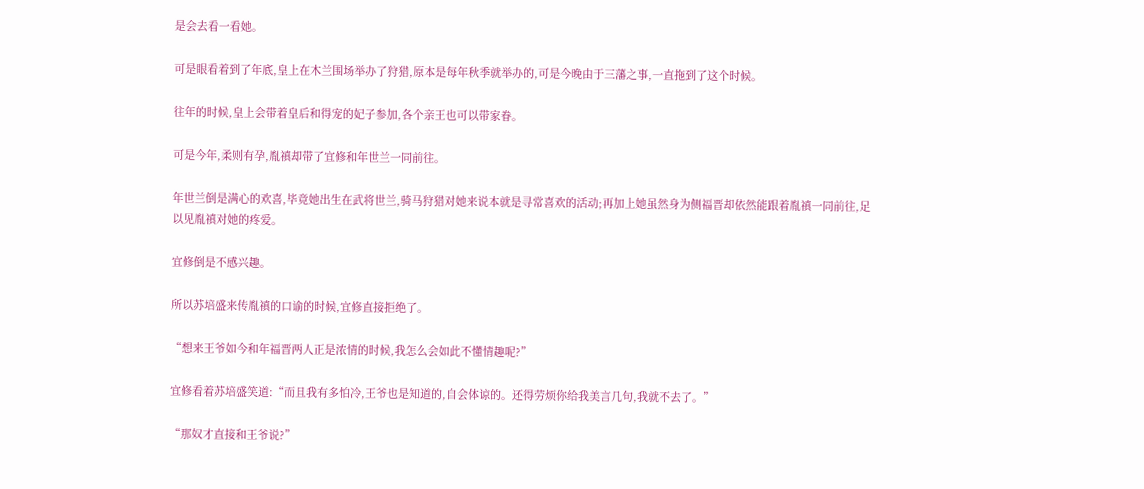是会去看一看她。

可是眼看着到了年底,皇上在木兰围场举办了狩猎,原本是每年秋季就举办的,可是今晚由于三藩之事,一直拖到了这个时候。

往年的时候,皇上会带着皇后和得宠的妃子参加,各个亲王也可以带家眷。

可是今年,柔则有孕,胤禛却带了宜修和年世兰一同前往。

年世兰倒是满心的欢喜,毕竟她出生在武将世兰,骑马狩猎对她来说本就是寻常喜欢的活动;再加上她虽然身为侧福晋却依然能跟着胤禛一同前往,足以见胤禛对她的疼爱。

宜修倒是不感兴趣。

所以苏培盛来传胤禛的口谕的时候,宜修直接拒绝了。

“想来王爷如今和年福晋两人正是浓情的时候,我怎么会如此不懂情趣呢?”

宜修看着苏培盛笑道:“而且我有多怕冷,王爷也是知道的,自会体谅的。还得劳烦你给我美言几句,我就不去了。”

“那奴才直接和王爷说?”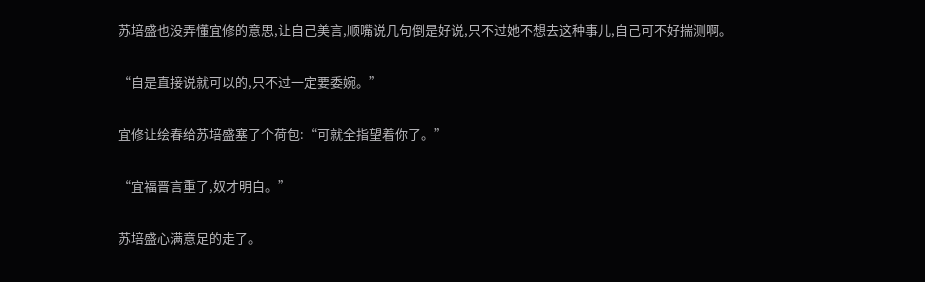苏培盛也没弄懂宜修的意思,让自己美言,顺嘴说几句倒是好说,只不过她不想去这种事儿,自己可不好揣测啊。

“自是直接说就可以的,只不过一定要委婉。”

宜修让绘春给苏培盛塞了个荷包:“可就全指望着你了。”

“宜福晋言重了,奴才明白。”

苏培盛心满意足的走了。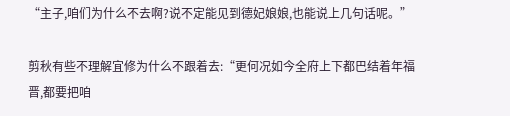“主子,咱们为什么不去啊?说不定能见到德妃娘娘,也能说上几句话呢。”

剪秋有些不理解宜修为什么不跟着去:“更何况如今全府上下都巴结着年福晋,都要把咱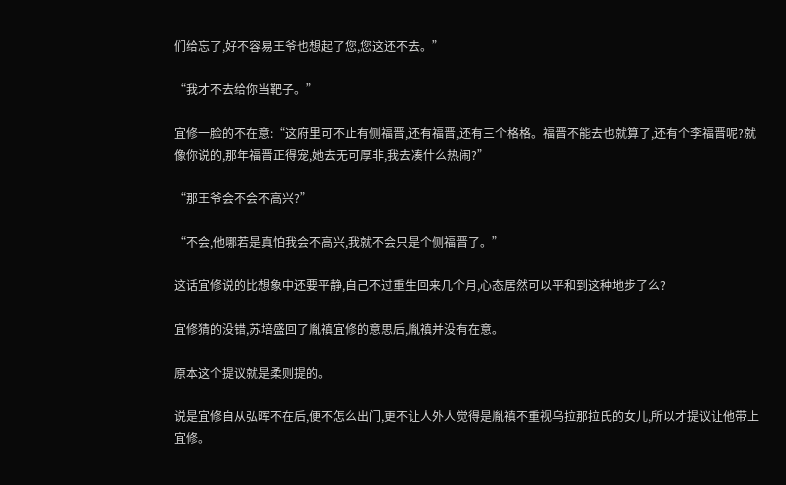们给忘了,好不容易王爷也想起了您,您这还不去。”

“我才不去给你当靶子。”

宜修一脸的不在意:“这府里可不止有侧福晋,还有福晋,还有三个格格。福晋不能去也就算了,还有个李福晋呢?就像你说的,那年福晋正得宠,她去无可厚非,我去凑什么热闹?”

“那王爷会不会不高兴?”

“不会,他哪若是真怕我会不高兴,我就不会只是个侧福晋了。”

这话宜修说的比想象中还要平静,自己不过重生回来几个月,心态居然可以平和到这种地步了么?

宜修猜的没错,苏培盛回了胤禛宜修的意思后,胤禛并没有在意。

原本这个提议就是柔则提的。

说是宜修自从弘晖不在后,便不怎么出门,更不让人外人觉得是胤禛不重视乌拉那拉氏的女儿,所以才提议让他带上宜修。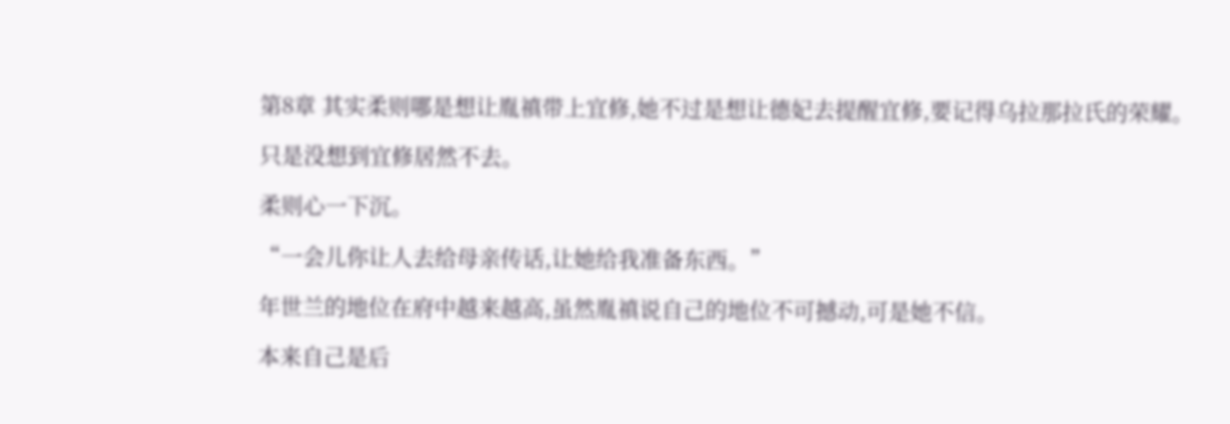第8章 其实柔则哪是想让胤禛带上宜修,她不过是想让德妃去提醒宜修,要记得乌拉那拉氏的荣耀。

只是没想到宜修居然不去。

柔则心一下沉。

“一会儿你让人去给母亲传话,让她给我准备东西。”

年世兰的地位在府中越来越高,虽然胤禛说自己的地位不可撼动,可是她不信。

本来自己是后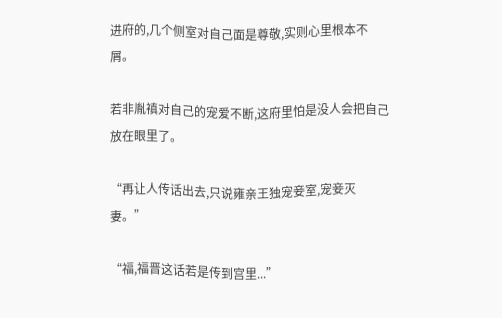进府的,几个侧室对自己面是尊敬,实则心里根本不屑。

若非胤禛对自己的宠爱不断,这府里怕是没人会把自己放在眼里了。

“再让人传话出去,只说雍亲王独宠妾室,宠妾灭妻。”

“福,福晋这话若是传到宫里...”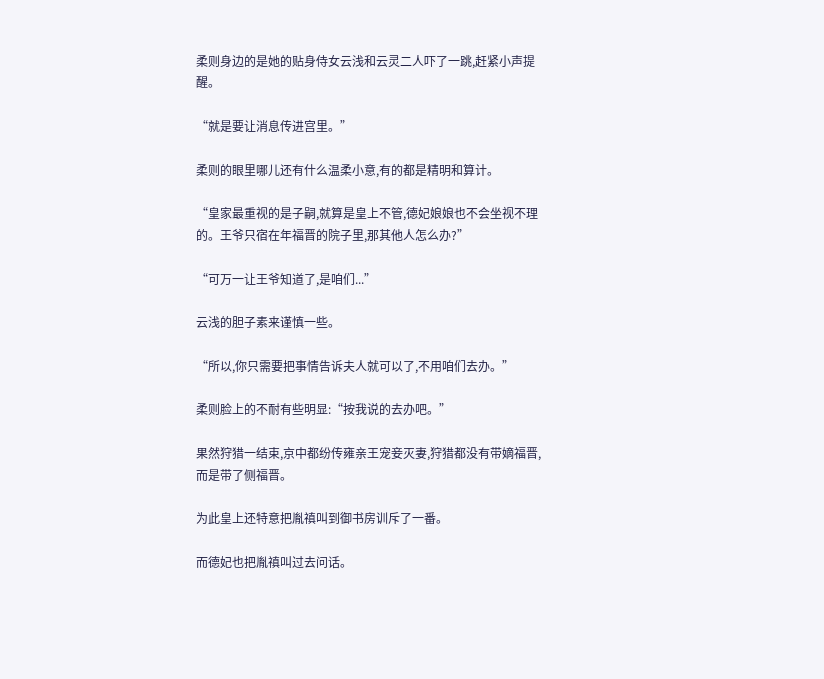柔则身边的是她的贴身侍女云浅和云灵二人吓了一跳,赶紧小声提醒。

“就是要让消息传进宫里。”

柔则的眼里哪儿还有什么温柔小意,有的都是精明和算计。

“皇家最重视的是子嗣,就算是皇上不管,德妃娘娘也不会坐视不理的。王爷只宿在年福晋的院子里,那其他人怎么办?”

“可万一让王爷知道了,是咱们...”

云浅的胆子素来谨慎一些。

“所以,你只需要把事情告诉夫人就可以了,不用咱们去办。”

柔则脸上的不耐有些明显:“按我说的去办吧。”

果然狩猎一结束,京中都纷传雍亲王宠妾灭妻,狩猎都没有带嫡福晋,而是带了侧福晋。

为此皇上还特意把胤禛叫到御书房训斥了一番。

而德妃也把胤禛叫过去问话。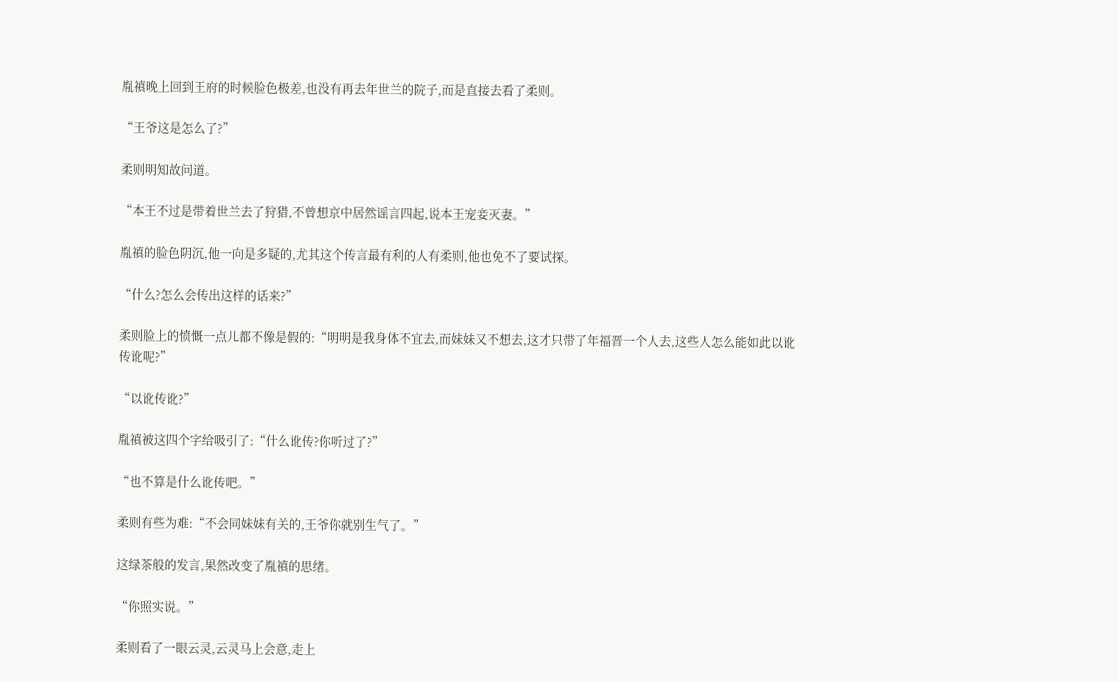胤禛晚上回到王府的时候脸色极差,也没有再去年世兰的院子,而是直接去看了柔则。

“王爷这是怎么了?”

柔则明知故问道。

“本王不过是带着世兰去了狩猎,不曾想京中居然谣言四起,说本王宠妾灭妻。”

胤禛的脸色阴沉,他一向是多疑的,尤其这个传言最有利的人有柔则,他也免不了要试探。

“什么?怎么会传出这样的话来?”

柔则脸上的愤慨一点儿都不像是假的:“明明是我身体不宜去,而妹妹又不想去,这才只带了年福晋一个人去,这些人怎么能如此以讹传讹呢?”

“以讹传讹?”

胤禛被这四个字给吸引了:“什么讹传?你听过了?”

“也不算是什么讹传吧。”

柔则有些为难:“不会同妹妹有关的,王爷你就别生气了。”

这绿茶般的发言,果然改变了胤禛的思绪。

“你照实说。”

柔则看了一眼云灵,云灵马上会意,走上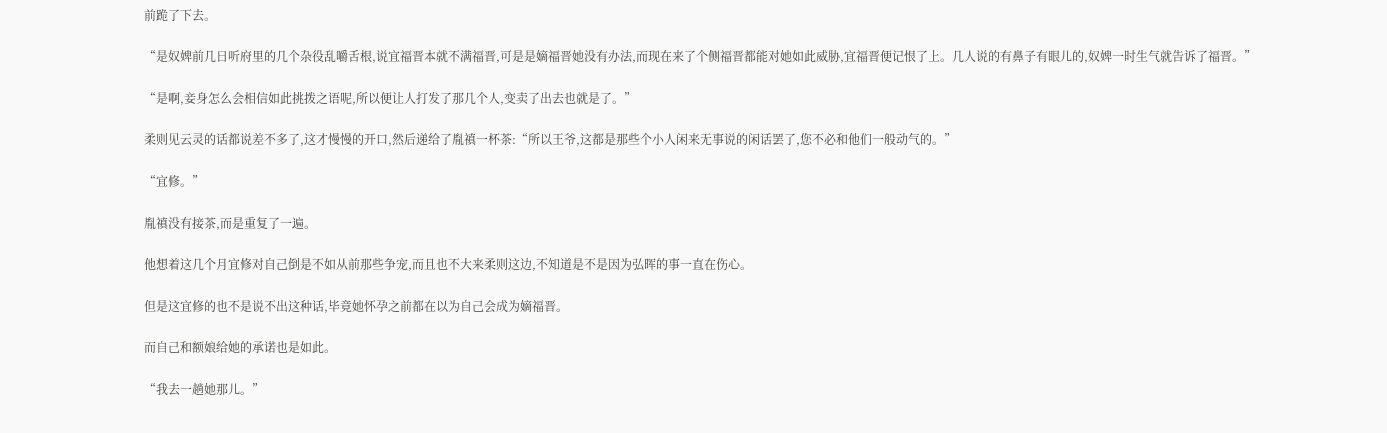前跪了下去。

“是奴婢前几日听府里的几个杂役乱嚼舌根,说宜福晋本就不满福晋,可是是嫡福晋她没有办法,而现在来了个侧福晋都能对她如此威胁,宜福晋便记恨了上。几人说的有鼻子有眼儿的,奴婢一时生气就告诉了福晋。”

“是啊,妾身怎么会相信如此挑拨之语呢,所以便让人打发了那几个人,变卖了出去也就是了。”

柔则见云灵的话都说差不多了,这才慢慢的开口,然后递给了胤禛一杯茶:“所以王爷,这都是那些个小人闲来无事说的闲话罢了,您不必和他们一般动气的。”

“宜修。”

胤禛没有接茶,而是重复了一遍。

他想着这几个月宜修对自己倒是不如从前那些争宠,而且也不大来柔则这边,不知道是不是因为弘晖的事一直在伤心。

但是这宜修的也不是说不出这种话,毕竟她怀孕之前都在以为自己会成为嫡福晋。

而自己和额娘给她的承诺也是如此。

“我去一趟她那儿。”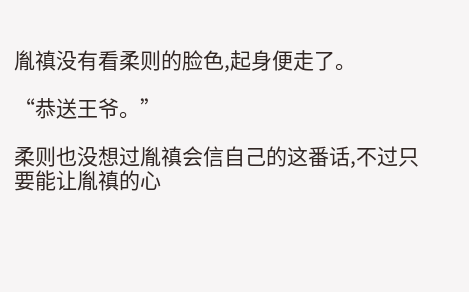胤禛没有看柔则的脸色,起身便走了。

“恭送王爷。”

柔则也没想过胤禛会信自己的这番话,不过只要能让胤禛的心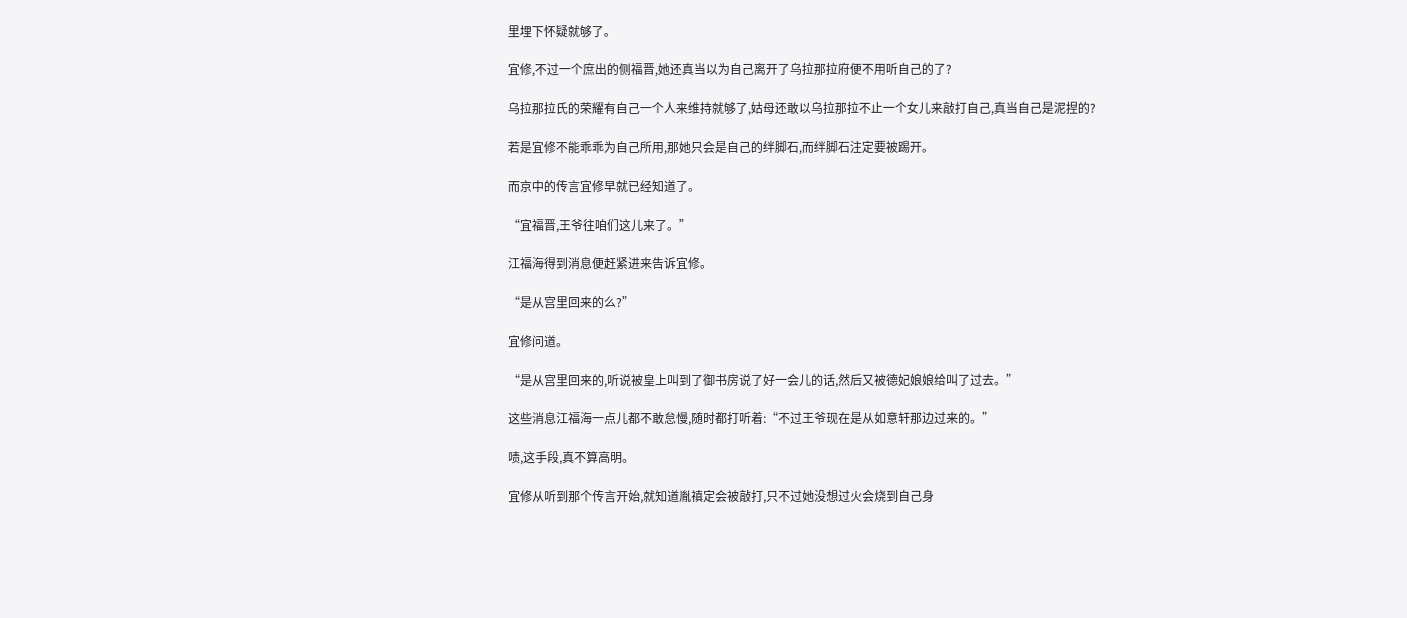里埋下怀疑就够了。

宜修,不过一个庶出的侧福晋,她还真当以为自己离开了乌拉那拉府便不用听自己的了?

乌拉那拉氏的荣耀有自己一个人来维持就够了,姑母还敢以乌拉那拉不止一个女儿来敲打自己,真当自己是泥捏的?

若是宜修不能乖乖为自己所用,那她只会是自己的绊脚石,而绊脚石注定要被踢开。

而京中的传言宜修早就已经知道了。

“宜福晋,王爷往咱们这儿来了。”

江福海得到消息便赶紧进来告诉宜修。

“是从宫里回来的么?”

宜修问道。

“是从宫里回来的,听说被皇上叫到了御书房说了好一会儿的话,然后又被德妃娘娘给叫了过去。”

这些消息江福海一点儿都不敢怠慢,随时都打听着:“不过王爷现在是从如意轩那边过来的。”

啧,这手段,真不算高明。

宜修从听到那个传言开始,就知道胤禛定会被敲打,只不过她没想过火会烧到自己身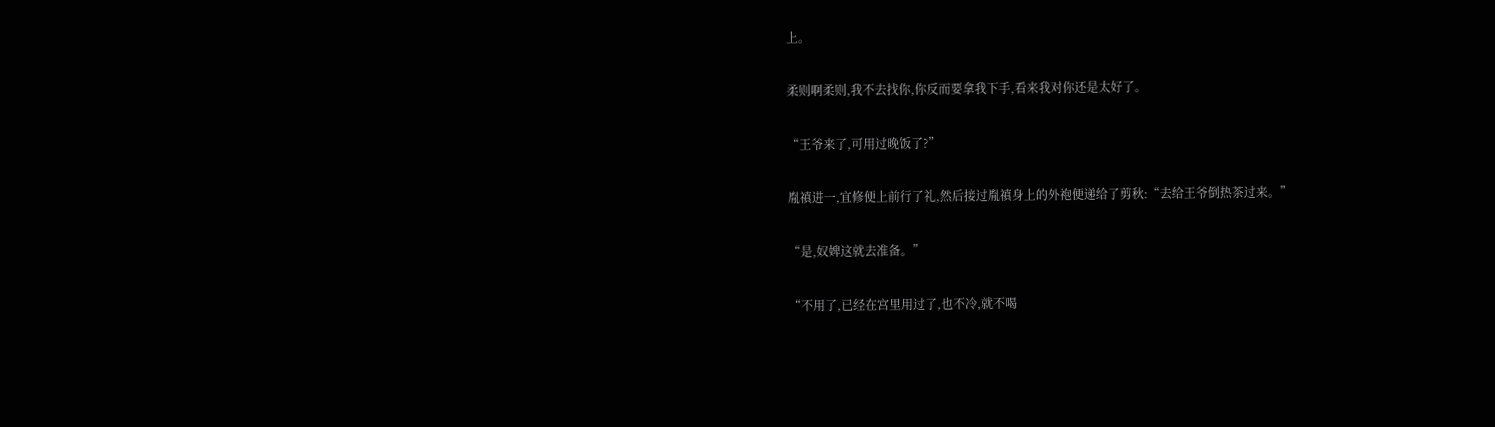上。

柔则啊柔则,我不去找你,你反而要拿我下手,看来我对你还是太好了。

“王爷来了,可用过晚饭了?”

胤禛进一,宜修便上前行了礼,然后接过胤禛身上的外袍便递给了剪秋:“去给王爷倒热茶过来。”

“是,奴婢这就去准备。”

“不用了,已经在宫里用过了,也不冷,就不喝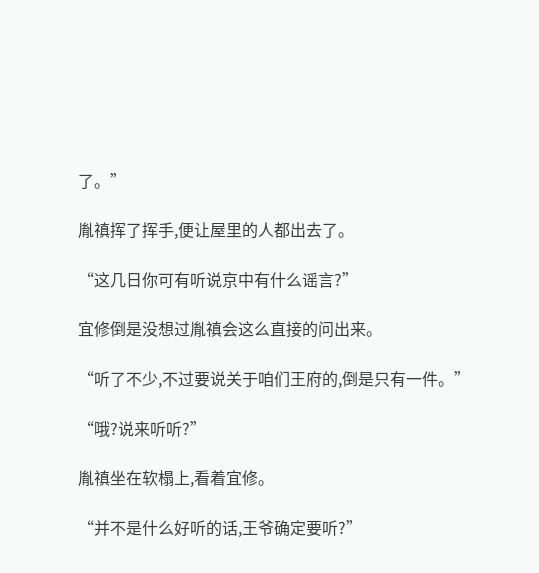了。”

胤禛挥了挥手,便让屋里的人都出去了。

“这几日你可有听说京中有什么谣言?”

宜修倒是没想过胤禛会这么直接的问出来。

“听了不少,不过要说关于咱们王府的,倒是只有一件。”

“哦?说来听听?”

胤禛坐在软榻上,看着宜修。

“并不是什么好听的话,王爷确定要听?”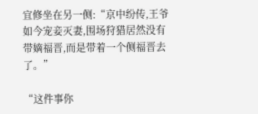宜修坐在另一侧:“京中纷传,王爷如今宠妾灭妻,围场狩猎居然没有带嫡福晋,而是带着一个侧福晋去了。”

“这件事你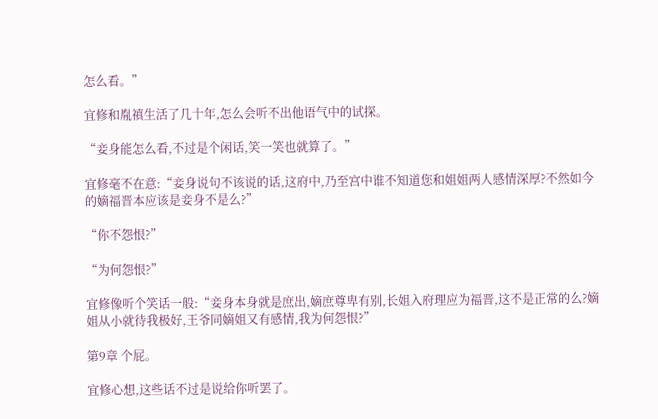怎么看。”

宜修和胤禛生活了几十年,怎么会听不出他语气中的试探。

“妾身能怎么看,不过是个闲话,笑一笑也就算了。”

宜修毫不在意:“妾身说句不该说的话,这府中,乃至宫中谁不知道您和姐姐两人感情深厚?不然如今的嫡福晋本应该是妾身不是么?”

“你不怨恨?”

“为何怨恨?”

宜修像听个笑话一般:“妾身本身就是庶出,嫡庶尊卑有别,长姐入府理应为福晋,这不是正常的么?嫡姐从小就待我极好,王爷同嫡姐又有感情,我为何怨恨?”

第9章 个屁。

宜修心想,这些话不过是说给你听罢了。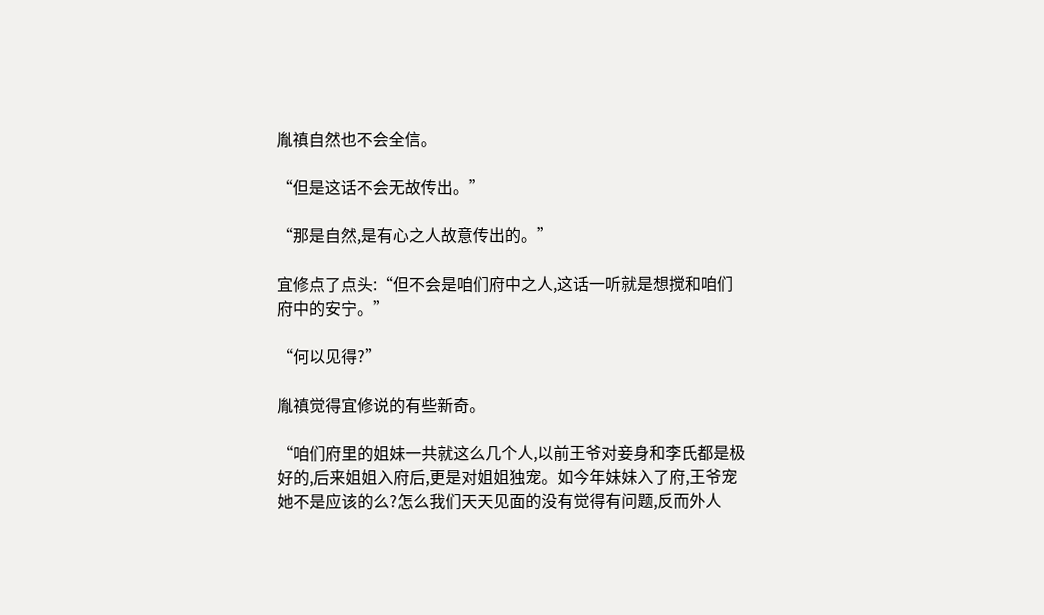胤禛自然也不会全信。

“但是这话不会无故传出。”

“那是自然,是有心之人故意传出的。”

宜修点了点头:“但不会是咱们府中之人,这话一听就是想搅和咱们府中的安宁。”

“何以见得?”

胤禛觉得宜修说的有些新奇。

“咱们府里的姐妹一共就这么几个人,以前王爷对妾身和李氏都是极好的,后来姐姐入府后,更是对姐姐独宠。如今年妹妹入了府,王爷宠她不是应该的么?怎么我们天天见面的没有觉得有问题,反而外人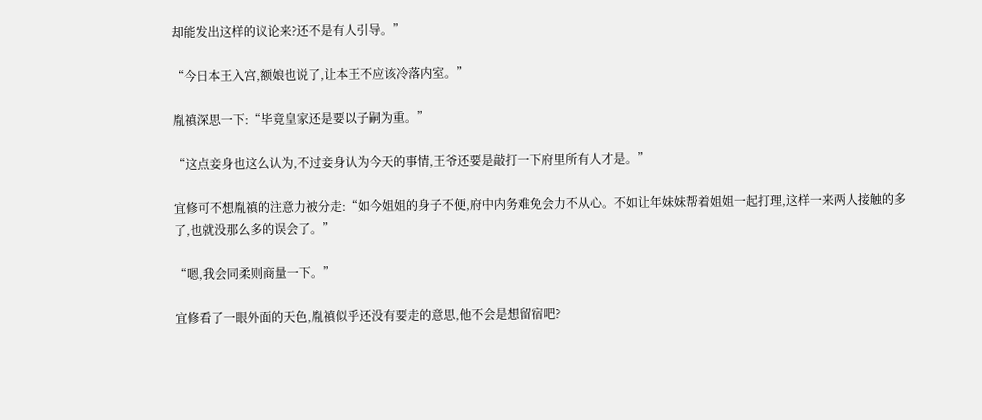却能发出这样的议论来?还不是有人引导。”

“今日本王入宫,额娘也说了,让本王不应该冷落内室。”

胤禛深思一下:“毕竟皇家还是要以子嗣为重。”

“这点妾身也这么认为,不过妾身认为今天的事情,王爷还要是敲打一下府里所有人才是。”

宜修可不想胤禛的注意力被分走:“如今姐姐的身子不便,府中内务难免会力不从心。不如让年妹妹帮着姐姐一起打理,这样一来两人接触的多了,也就没那么多的误会了。”

“嗯,我会同柔则商量一下。”

宜修看了一眼外面的天色,胤禛似乎还没有要走的意思,他不会是想留宿吧?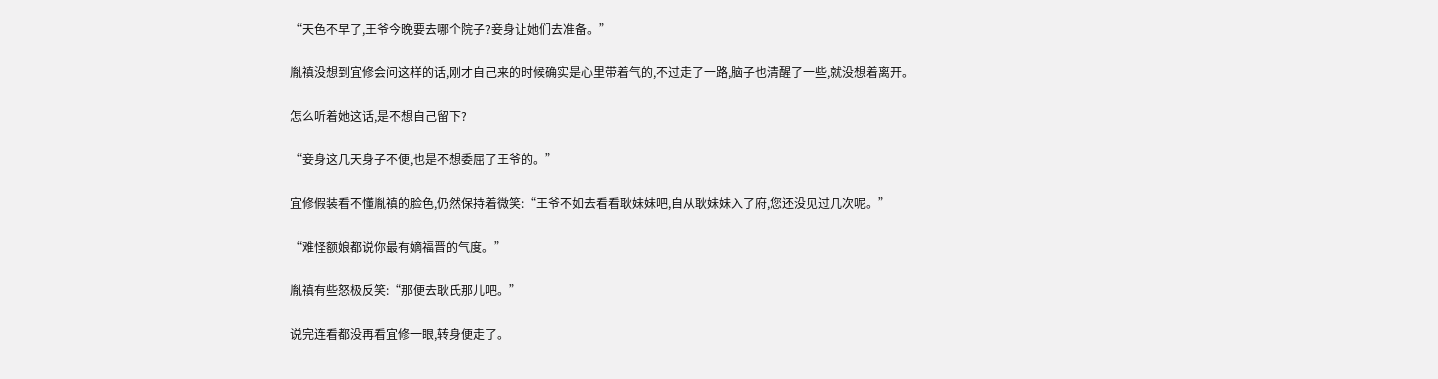“天色不早了,王爷今晚要去哪个院子?妾身让她们去准备。”

胤禛没想到宜修会问这样的话,刚才自己来的时候确实是心里带着气的,不过走了一路,脑子也清醒了一些,就没想着离开。

怎么听着她这话,是不想自己留下?

“妾身这几天身子不便,也是不想委屈了王爷的。”

宜修假装看不懂胤禛的脸色,仍然保持着微笑:“王爷不如去看看耿妹妹吧,自从耿妹妹入了府,您还没见过几次呢。”

“难怪额娘都说你最有嫡福晋的气度。”

胤禛有些怒极反笑:“那便去耿氏那儿吧。”

说完连看都没再看宜修一眼,转身便走了。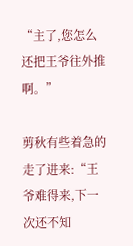“主了,您怎么还把王爷往外推啊。”

剪秋有些着急的走了进来:“王爷难得来,下一次还不知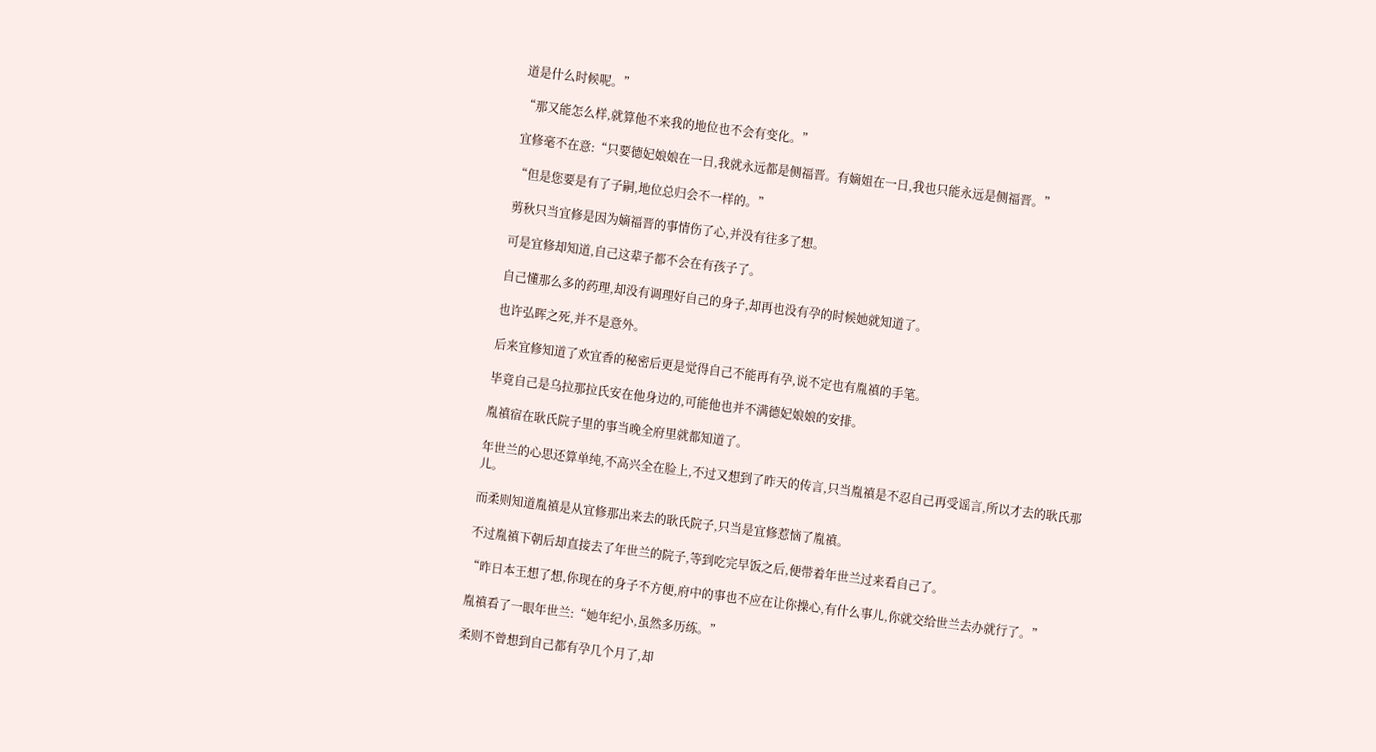道是什么时候呢。”

“那又能怎么样,就算他不来我的地位也不会有变化。”

宜修毫不在意:“只要德妃娘娘在一日,我就永远都是侧福晋。有嫡姐在一日,我也只能永远是侧福晋。”

“但是您要是有了子嗣,地位总归会不一样的。”

剪秋只当宜修是因为嫡福晋的事情伤了心,并没有往多了想。

可是宜修却知道,自己这辈子都不会在有孩子了。

自己懂那么多的药理,却没有调理好自己的身子,却再也没有孕的时候她就知道了。

也许弘晖之死,并不是意外。

后来宜修知道了欢宜香的秘密后更是觉得自己不能再有孕,说不定也有胤禛的手笔。

毕竟自己是乌拉那拉氏安在他身边的,可能他也并不满德妃娘娘的安排。

胤禛宿在耿氏院子里的事当晚全府里就都知道了。

年世兰的心思还算单纯,不高兴全在脸上,不过又想到了昨天的传言,只当胤禛是不忍自己再受谣言,所以才去的耿氏那儿。

而柔则知道胤禛是从宜修那出来去的耿氏院子,只当是宜修惹恼了胤禛。

不过胤禛下朝后却直接去了年世兰的院子,等到吃完早饭之后,便带着年世兰过来看自己了。

“昨日本王想了想,你现在的身子不方便,府中的事也不应在让你操心,有什么事儿,你就交给世兰去办就行了。”

胤禛看了一眼年世兰:“她年纪小,虽然多历练。”

柔则不曾想到自己都有孕几个月了,却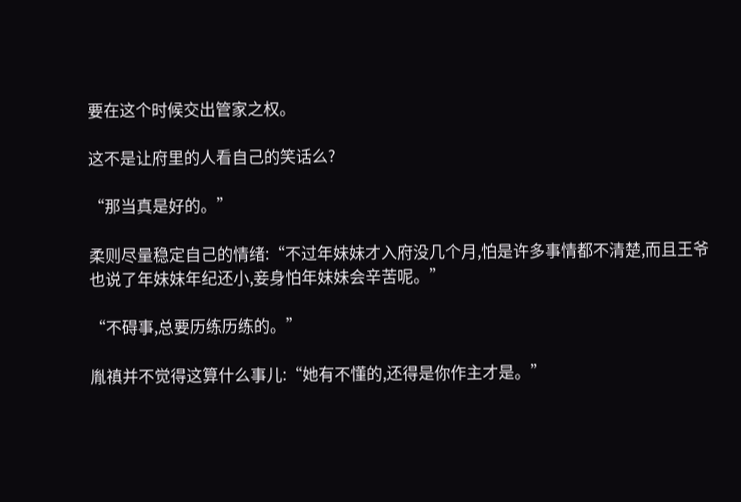要在这个时候交出管家之权。

这不是让府里的人看自己的笑话么?

“那当真是好的。”

柔则尽量稳定自己的情绪:“不过年妹妹才入府没几个月,怕是许多事情都不清楚,而且王爷也说了年妹妹年纪还小,妾身怕年妹妹会辛苦呢。”

“不碍事,总要历练历练的。”

胤禛并不觉得这算什么事儿:“她有不懂的,还得是你作主才是。”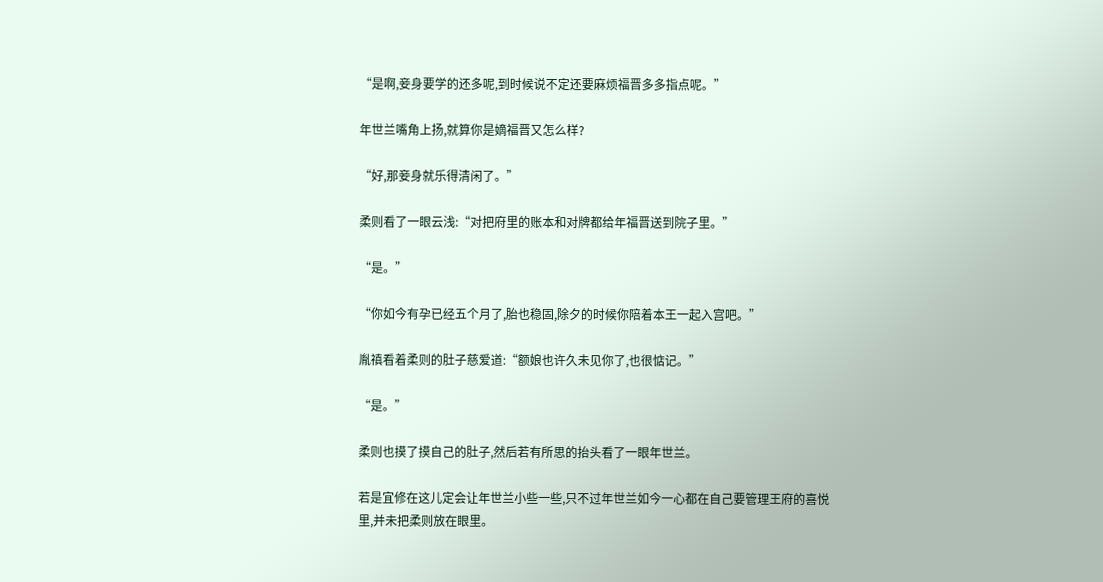“是啊,妾身要学的还多呢,到时候说不定还要麻烦福晋多多指点呢。”

年世兰嘴角上扬,就算你是嫡福晋又怎么样?

“好,那妾身就乐得清闲了。”

柔则看了一眼云浅:“对把府里的账本和对牌都给年福晋送到院子里。”

“是。”

“你如今有孕已经五个月了,胎也稳固,除夕的时候你陪着本王一起入宫吧。”

胤禛看着柔则的肚子慈爱道:“额娘也许久未见你了,也很惦记。”

“是。”

柔则也摸了摸自己的肚子,然后若有所思的抬头看了一眼年世兰。

若是宜修在这儿定会让年世兰小些一些,只不过年世兰如今一心都在自己要管理王府的喜悦里,并未把柔则放在眼里。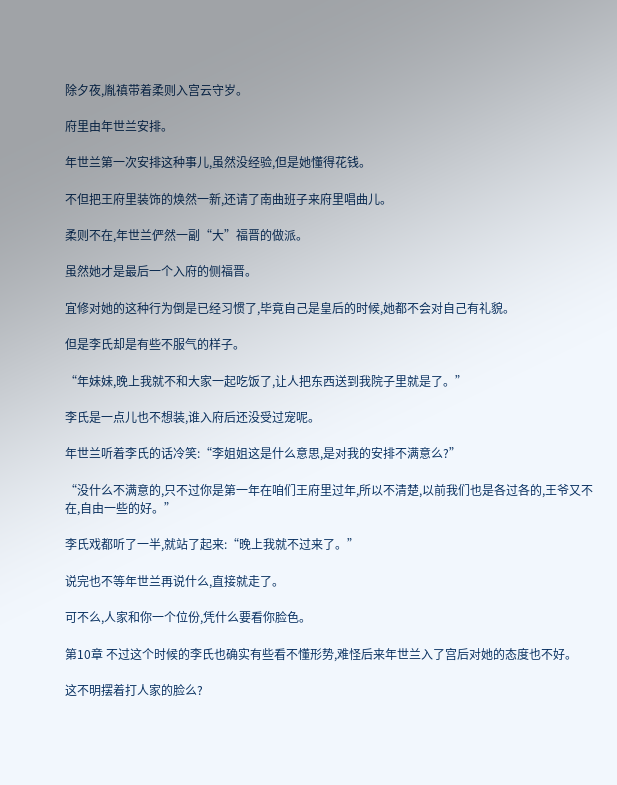除夕夜,胤禛带着柔则入宫云守岁。

府里由年世兰安排。

年世兰第一次安排这种事儿,虽然没经验,但是她懂得花钱。

不但把王府里装饰的焕然一新,还请了南曲班子来府里唱曲儿。

柔则不在,年世兰俨然一副“大”福晋的做派。

虽然她才是最后一个入府的侧福晋。

宜修对她的这种行为倒是已经习惯了,毕竟自己是皇后的时候,她都不会对自己有礼貌。

但是李氏却是有些不服气的样子。

“年妹妹,晚上我就不和大家一起吃饭了,让人把东西送到我院子里就是了。”

李氏是一点儿也不想装,谁入府后还没受过宠呢。

年世兰听着李氏的话冷笑:“李姐姐这是什么意思,是对我的安排不满意么?”

“没什么不满意的,只不过你是第一年在咱们王府里过年,所以不清楚,以前我们也是各过各的,王爷又不在,自由一些的好。”

李氏戏都听了一半,就站了起来:“晚上我就不过来了。”

说完也不等年世兰再说什么,直接就走了。

可不么,人家和你一个位份,凭什么要看你脸色。

第10章 不过这个时候的李氏也确实有些看不懂形势,难怪后来年世兰入了宫后对她的态度也不好。

这不明摆着打人家的脸么?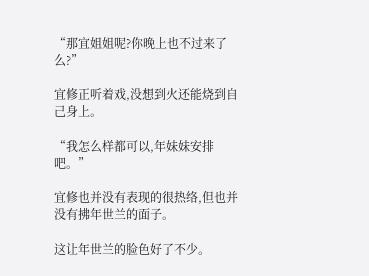“那宜姐姐呢?你晚上也不过来了么?”

宜修正听着戏,没想到火还能烧到自己身上。

“我怎么样都可以,年妹妹安排吧。”

宜修也并没有表现的很热络,但也并没有拂年世兰的面子。

这让年世兰的脸色好了不少。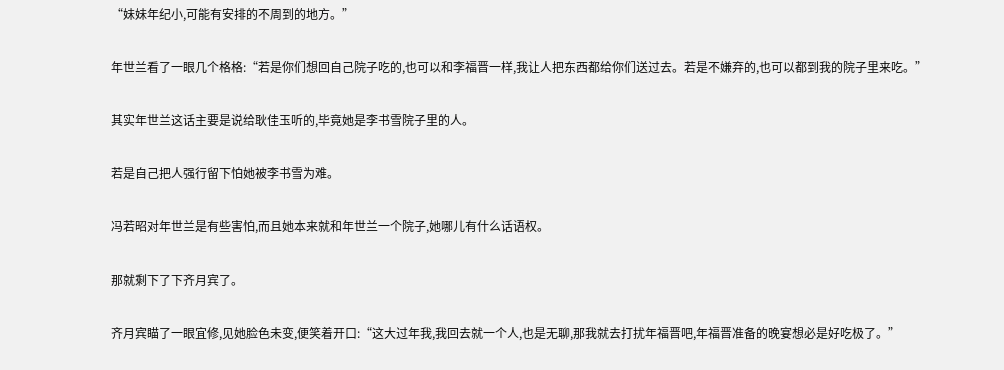“妹妹年纪小,可能有安排的不周到的地方。”

年世兰看了一眼几个格格:“若是你们想回自己院子吃的,也可以和李福晋一样,我让人把东西都给你们送过去。若是不嫌弃的,也可以都到我的院子里来吃。”

其实年世兰这话主要是说给耿佳玉听的,毕竟她是李书雪院子里的人。

若是自己把人强行留下怕她被李书雪为难。

冯若昭对年世兰是有些害怕,而且她本来就和年世兰一个院子,她哪儿有什么话语权。

那就剩下了下齐月宾了。

齐月宾瞄了一眼宜修,见她脸色未变,便笑着开口:“这大过年我,我回去就一个人,也是无聊,那我就去打扰年福晋吧,年福晋准备的晚宴想必是好吃极了。”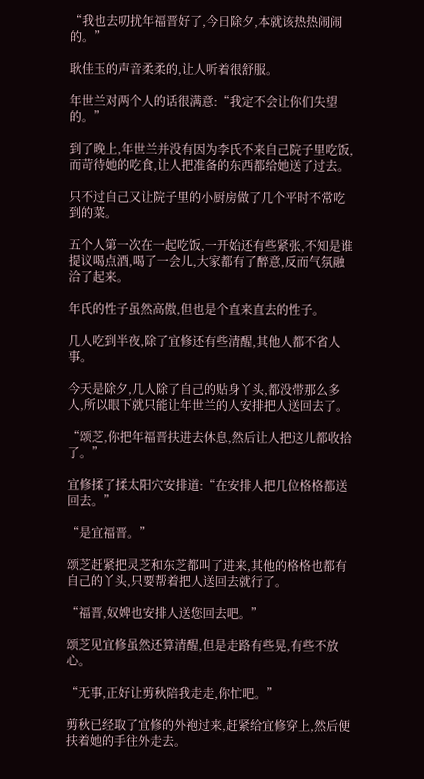“我也去叨扰年福晋好了,今日除夕,本就该热热闹闹的。”

耿佳玉的声音柔柔的,让人听着很舒服。

年世兰对两个人的话很满意:“我定不会让你们失望的。”

到了晚上,年世兰并没有因为李氏不来自己院子里吃饭,而苛待她的吃食,让人把准备的东西都给她送了过去。

只不过自己又让院子里的小厨房做了几个平时不常吃到的菜。

五个人第一次在一起吃饭,一开始还有些紧张,不知是谁提议喝点酒,喝了一会儿,大家都有了醉意,反而气氛融洽了起来。

年氏的性子虽然高傲,但也是个直来直去的性子。

几人吃到半夜,除了宜修还有些清醒,其他人都不省人事。

今天是除夕,几人除了自己的贴身丫头,都没带那么多人,所以眼下就只能让年世兰的人安排把人送回去了。

“颂芝,你把年福晋扶进去休息,然后让人把这儿都收拾了。”

宜修揉了揉太阳穴安排道:“在安排人把几位格格都送回去。”

“是宜福晋。”

颂芝赶紧把灵芝和东芝都叫了进来,其他的格格也都有自己的丫头,只要帮着把人送回去就行了。

“福晋,奴婢也安排人送您回去吧。”

颂芝见宜修虽然还算清醒,但是走路有些晃,有些不放心。

“无事,正好让剪秋陪我走走,你忙吧。”

剪秋已经取了宜修的外袍过来,赶紧给宜修穿上,然后便扶着她的手往外走去。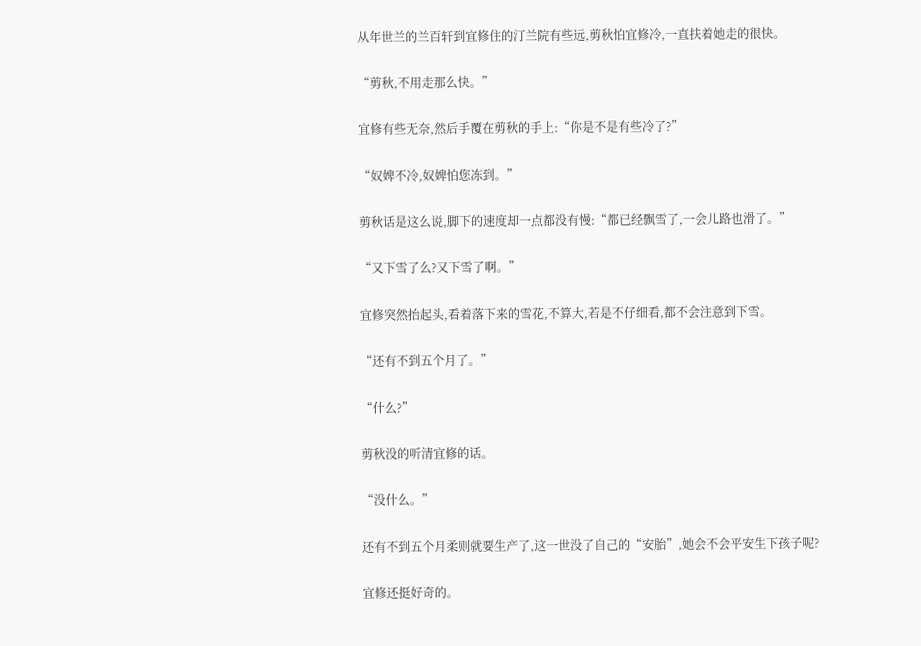从年世兰的兰百轩到宜修住的汀兰院有些远,剪秋怕宜修冷,一直扶着她走的很快。

“剪秋,不用走那么快。”

宜修有些无奈,然后手覆在剪秋的手上:“你是不是有些冷了?”

“奴婢不冷,奴婢怕您冻到。”

剪秋话是这么说,脚下的速度却一点都没有慢:“都已经飘雪了,一会儿路也滑了。”

“又下雪了么?又下雪了啊。”

宜修突然抬起头,看着落下来的雪花,不算大,若是不仔细看,都不会注意到下雪。

“还有不到五个月了。”

“什么?”

剪秋没的听清宜修的话。

“没什么。”

还有不到五个月柔则就要生产了,这一世没了自己的“安胎”,她会不会平安生下孩子呢?

宜修还挺好奇的。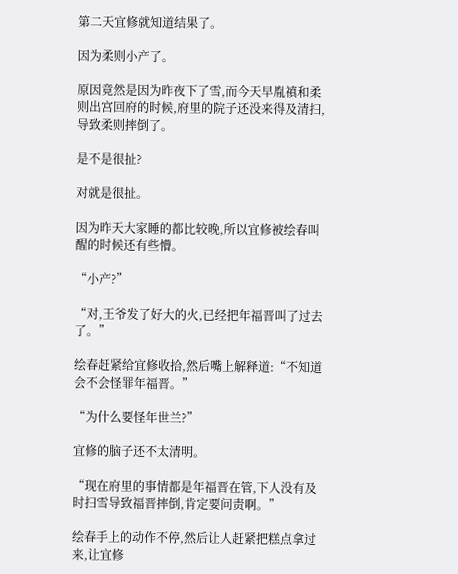第二天宜修就知道结果了。

因为柔则小产了。

原因竟然是因为昨夜下了雪,而今天早胤禛和柔则出宫回府的时候,府里的院子还没来得及清扫,导致柔则摔倒了。

是不是很扯?

对就是很扯。

因为昨天大家睡的都比较晚,所以宜修被绘春叫醒的时候还有些懵。

“小产?”

“对,王爷发了好大的火,已经把年福晋叫了过去了。”

绘春赶紧给宜修收拾,然后嘴上解释道:“不知道会不会怪罪年福晋。”

“为什么要怪年世兰?”

宜修的脑子还不太清明。

“现在府里的事情都是年福晋在管,下人没有及时扫雪导致福晋摔倒,肯定要问责啊。”

绘春手上的动作不停,然后让人赶紧把糕点拿过来,让宜修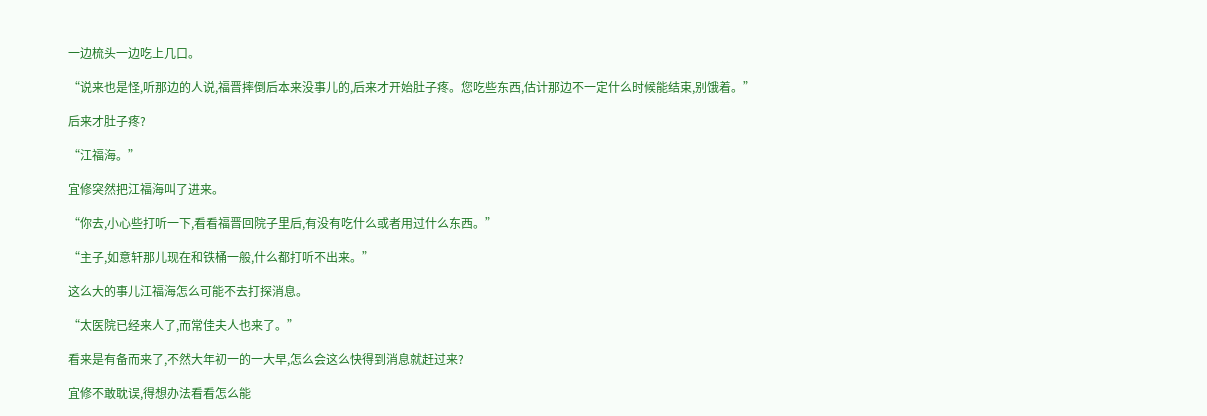一边梳头一边吃上几口。

“说来也是怪,听那边的人说,福晋摔倒后本来没事儿的,后来才开始肚子疼。您吃些东西,估计那边不一定什么时候能结束,别饿着。”

后来才肚子疼?

“江福海。”

宜修突然把江福海叫了进来。

“你去,小心些打听一下,看看福晋回院子里后,有没有吃什么或者用过什么东西。”

“主子,如意轩那儿现在和铁桶一般,什么都打听不出来。”

这么大的事儿江福海怎么可能不去打探消息。

“太医院已经来人了,而常佳夫人也来了。”

看来是有备而来了,不然大年初一的一大早,怎么会这么快得到消息就赶过来?

宜修不敢耽误,得想办法看看怎么能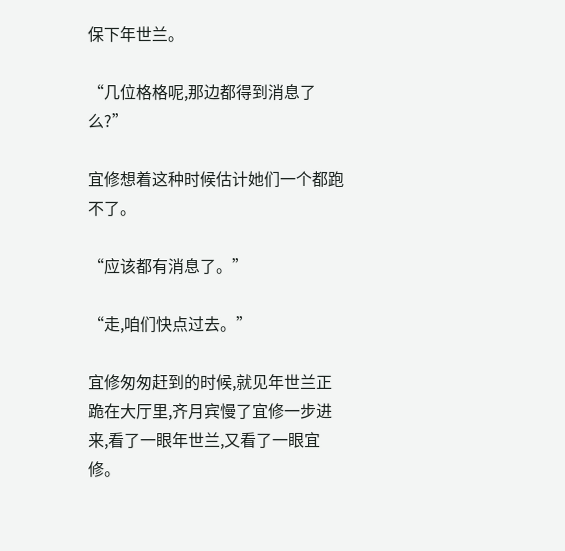保下年世兰。

“几位格格呢,那边都得到消息了么?”

宜修想着这种时候估计她们一个都跑不了。

“应该都有消息了。”

“走,咱们快点过去。”

宜修匆匆赶到的时候,就见年世兰正跪在大厅里,齐月宾慢了宜修一步进来,看了一眼年世兰,又看了一眼宜修。